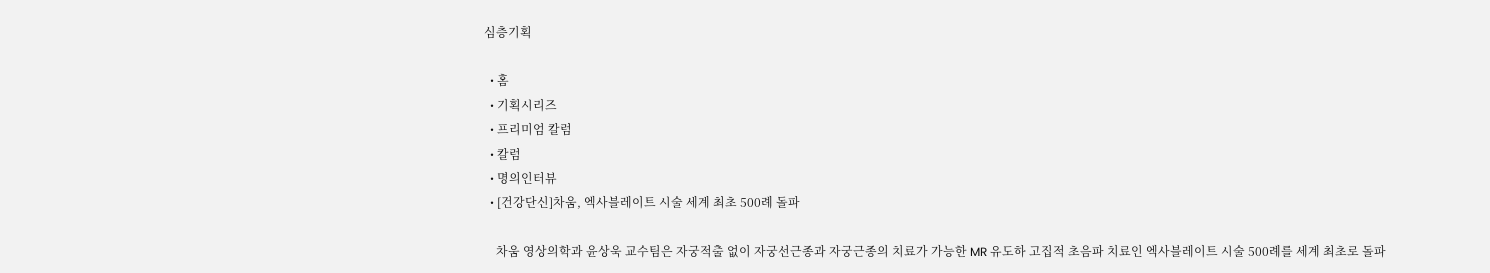심층기획

  • 홈
  • 기획시리즈
  • 프리미엄 칼럼
  • 칼럼
  • 명의인터뷰
  • [건강단신]차움, 엑사블레이트 시술 세계 최초 500례 돌파

    차움 영상의학과 윤상욱 교수팀은 자궁적출 없이 자궁선근종과 자궁근종의 치료가 가능한 MR 유도하 고집적 초음파 치료인 엑사블레이트 시술 500례를 세계 최초로 돌파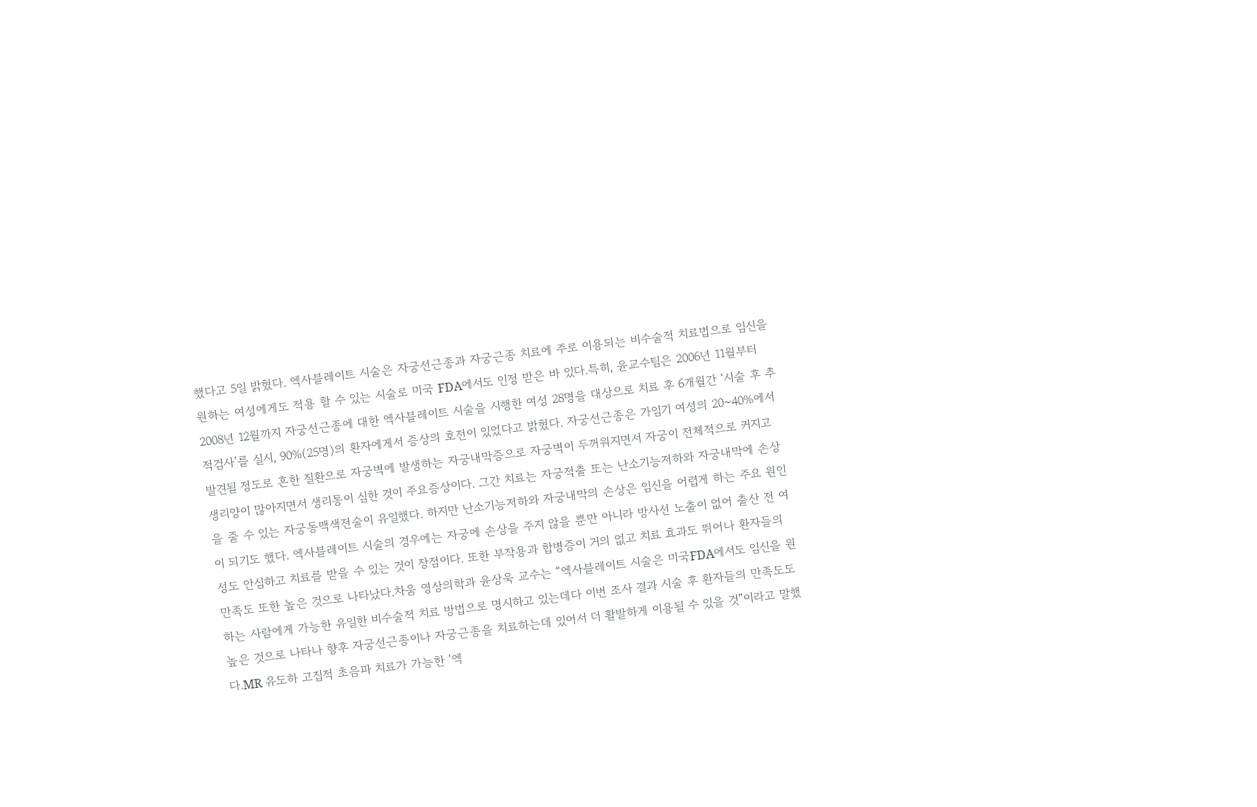했다고 5일 밝혔다. 엑사블레이트 시술은 자궁선근종과 자궁근종 치료에 주로 이용되는 비수술적 치료법으로 임신을 원하는 여성에게도 적용 할 수 있는 시술로 미국 FDA에서도 인정 받은 바 있다.특히, 윤교수팀은 2006년 11월부터 2008년 12월까지 자궁선근종에 대한 엑사블레이트 시술을 시행한 여성 28명을 대상으로 치료 후 6개월간 ‘시술 후 추적검사’를 실시, 90%(25명)의 환자에게서 증상의 호전이 있었다고 밝혔다. 자궁선근종은 가임기 여성의 20~40%에서 발견될 정도로 흔한 질환으로 자궁벽에 발생하는 자궁내막증으로 자궁벽이 두꺼워지면서 자궁이 전체적으로 커지고 생리양이 많아지면서 생리통이 심한 것이 주요증상이다. 그간 치료는 자궁적출 또는 난소기능저하와 자궁내막에 손상을 줄 수 있는 자궁동맥색전술이 유일했다. 하지만 난소기능저하와 자궁내막의 손상은 임신을 어렵게 하는 주요 원인이 되기도 했다. 엑사블레이트 시술의 경우에는 자궁에 손상을 주지 않을 뿐만 아니라 방사선 노출이 없어 출산 전 여성도 안심하고 치료를 받을 수 있는 것이 장점이다. 또한 부작용과 합병증이 거의 없고 치료 효과도 뛰어나 환자들의 만족도 또한 높은 것으로 나타났다.차움 영상의학과 윤상욱 교수는 “엑사블레이트 시술은 미국FDA에서도 임신을 원하는 사람에게 가능한 유일한 비수술적 치료 방법으로 명시하고 있는데다 이번 조사 결과 시술 후 환자들의 만족도도 높은 것으로 나타나 향후 자궁선근종이나 자궁근종을 치료하는데 있어서 더 활발하게 이용될 수 있을 것”이라고 말했다.MR 유도하 고집적 초음파 치료가 가능한 ‘엑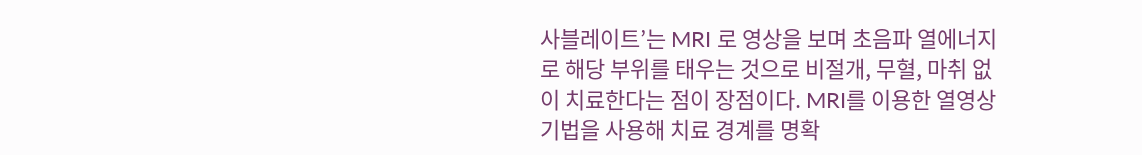사블레이트’는 MRI 로 영상을 보며 초음파 열에너지로 해당 부위를 태우는 것으로 비절개, 무혈, 마취 없이 치료한다는 점이 장점이다. MRI를 이용한 열영상 기법을 사용해 치료 경계를 명확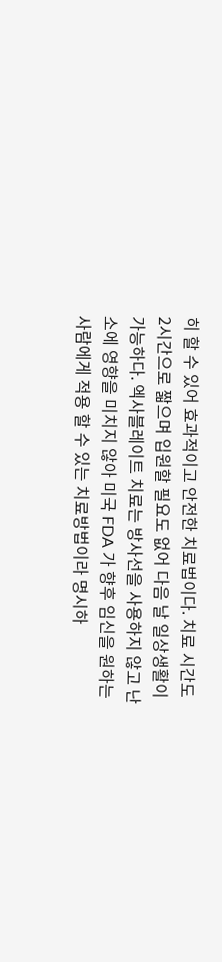히 할 수 있어 효과적이고 안전한 치료법이다. 치료 시간도 2시간으로 짧으며 입원할 필요도 없어 다음 날 일상생활이 가능하다. 엑사블레이트 치료는 방사선을 사용하지 않고 난소에 영향을 미치지 않아 미국 FDA 가 향후 임신을 원하는 사람에게 적용 할 수 있는 치료방법이라 명시하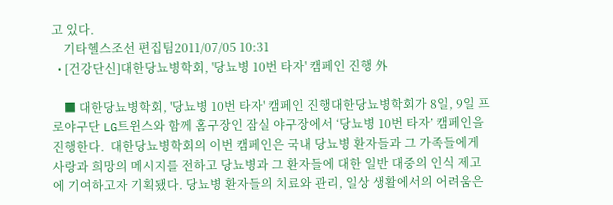고 있다.
    기타헬스조선 편집팀2011/07/05 10:31
  • [건강단신]대한당뇨병학회, '당뇨병 10번 타자' 캠페인 진행 外

    ■ 대한당뇨병학회, '당뇨병 10번 타자' 캠페인 진행대한당뇨병학회가 8일, 9일 프로야구단 LG트윈스와 함께 홈구장인 잠실 야구장에서 ‘당뇨병 10번 타자’ 캠페인을 진행한다.  대한당뇨병학회의 이번 캠페인은 국내 당뇨병 환자들과 그 가족들에게 사랑과 희망의 메시지를 전하고 당뇨병과 그 환자들에 대한 일반 대중의 인식 제고에 기여하고자 기획됐다. 당뇨병 환자들의 치료와 관리, 일상 생활에서의 어려움은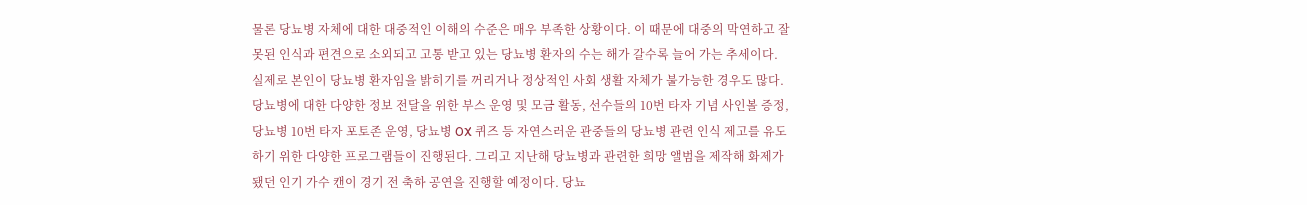물론 당뇨병 자체에 대한 대중적인 이해의 수준은 매우 부족한 상황이다. 이 때문에 대중의 막연하고 잘못된 인식과 편견으로 소외되고 고통 받고 있는 당뇨병 환자의 수는 해가 갈수록 늘어 가는 추세이다. 실제로 본인이 당뇨병 환자임을 밝히기를 꺼리거나 정상적인 사회 생활 자체가 불가능한 경우도 많다. 당뇨병에 대한 다양한 정보 전달을 위한 부스 운영 및 모금 활동, 선수들의 10번 타자 기념 사인볼 증정, 당뇨병 10번 타자 포토존 운영, 당뇨병 OX 퀴즈 등 자연스러운 관중들의 당뇨병 관련 인식 제고를 유도하기 위한 다양한 프로그램들이 진행된다. 그리고 지난해 당뇨병과 관련한 희망 앨범을 제작해 화제가 됐던 인기 가수 캔이 경기 전 축하 공연을 진행할 예정이다. 당뇨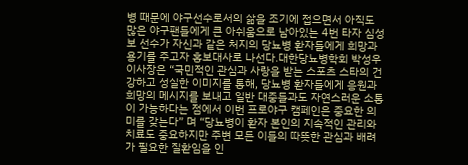병 때문에 야구선수로서의 삶을 조기에 접으면서 아직도 많은 야구팬들에게 큰 아쉬움으로 남아있는 4번 타자 심성보 선수가 자신과 같은 처지의 당뇨병 환자들에게 희망과 용기를 주고자 홍보대사로 나선다.대한당뇨병학회 박성우 이사장은 “국민적인 관심과 사랑을 받는 스포츠 스타의 건강하고 성실한 이미지를 통해, 당뇨병 환자들에게 응원과 희망의 메시지를 보내고 일반 대중들과도 자연스러운 소통이 가능하다는 점에서 이번 프로야구 캠페인은 중요한 의미를 갖는다” 며 “당뇨병이 환자 본인의 지속적인 관리와 치료도 중요하지만 주변 모든 이들의 따뜻한 관심과 배려가 필요한 질환임을 인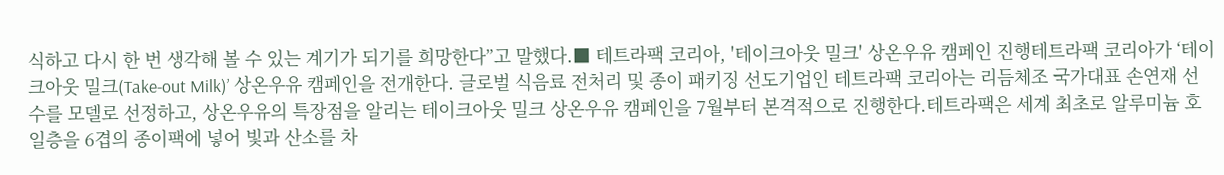식하고 다시 한 번 생각해 볼 수 있는 계기가 되기를 희망한다”고 말했다.■ 테트라팩 코리아, '테이크아웃 밀크' 상온우유 캠페인 진행테트라팩 코리아가 ‘테이크아웃 밀크(Take-out Milk)’ 상온우유 캠페인을 전개한다. 글로벌 식음료 전처리 및 종이 패키징 선도기업인 테트라팩 코리아는 리듬체조 국가대표 손연재 선수를 모델로 선정하고, 상온우유의 특장점을 알리는 테이크아웃 밀크 상온우유 캠페인을 7월부터 본격적으로 진행한다.테트라팩은 세계 최초로 알루미늄 호일층을 6겹의 종이팩에 넣어 빛과 산소를 차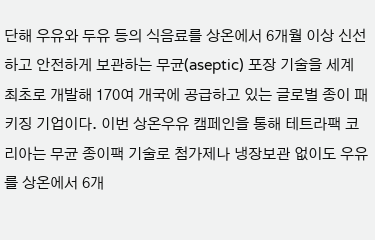단해 우유와 두유 등의 식음료를 상온에서 6개월 이상 신선하고 안전하게 보관하는 무균(aseptic) 포장 기술을 세계 최초로 개발해 170여 개국에 공급하고 있는 글로벌 종이 패키징 기업이다. 이번 상온우유 캠페인을 통해 테트라팩 코리아는 무균 종이팩 기술로 첨가제나 냉장보관 없이도 우유를 상온에서 6개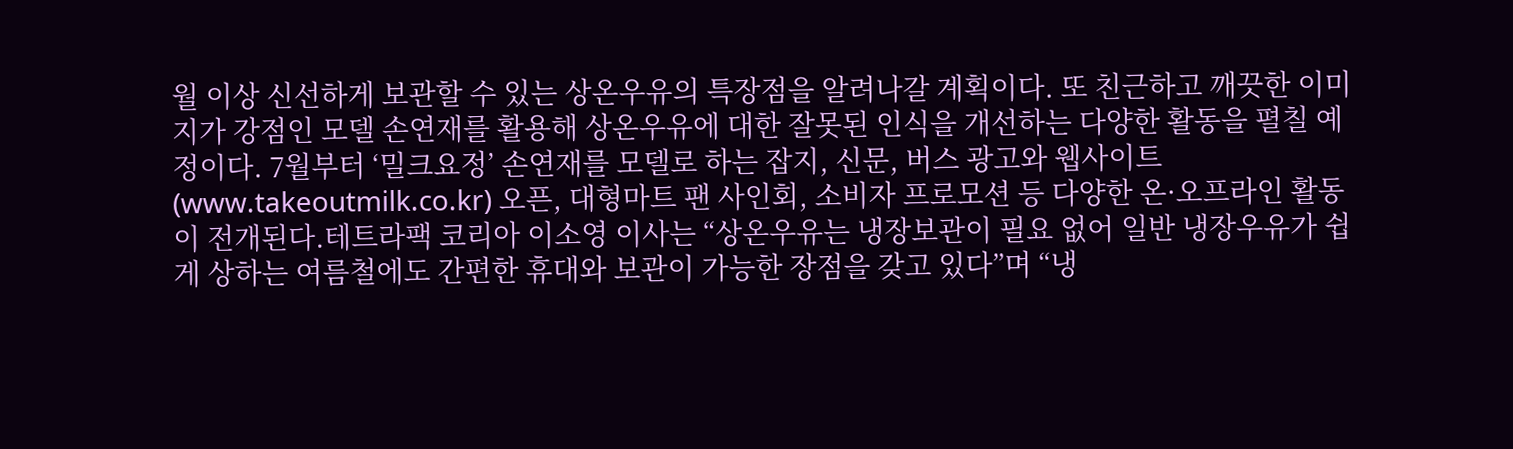월 이상 신선하게 보관할 수 있는 상온우유의 특장점을 알려나갈 계획이다. 또 친근하고 깨끗한 이미지가 강점인 모델 손연재를 활용해 상온우유에 대한 잘못된 인식을 개선하는 다양한 활동을 펼칠 예정이다. 7월부터 ‘밀크요정’ 손연재를 모델로 하는 잡지, 신문, 버스 광고와 웹사이트(www.takeoutmilk.co.kr) 오픈, 대형마트 팬 사인회, 소비자 프로모션 등 다양한 온·오프라인 활동이 전개된다.테트라팩 코리아 이소영 이사는 “상온우유는 냉장보관이 필요 없어 일반 냉장우유가 쉽게 상하는 여름철에도 간편한 휴대와 보관이 가능한 장점을 갖고 있다”며 “냉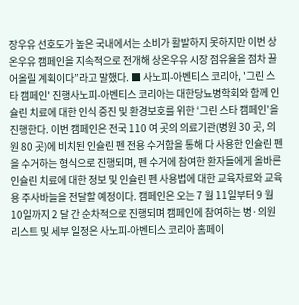장우유 선호도가 높은 국내에서는 소비가 활발하지 못하지만 이번 상온우유 캠페인을 지속적으로 전개해 상온우유 시장 점유율을 점차 끌어올릴 계획이다”라고 말했다. ■ 사노피-아벤티스 코리아, '그린 스타 캠페인' 진행사노피-아벤티스 코리아는 대한당뇨병학회와 함께 인슐린 치료에 대한 인식 증진 및 환경보호를 위한 ‘그린 스타 캠페인’을 진행한다. 이번 캠페인은 전국 110 여 곳의 의료기관(병원 30 곳, 의원 80 곳)에 비치된 인슐린 펜 전용 수거함을 통해 다 사용한 인슐린 펜을 수거하는 형식으로 진행되며, 펜 수거에 참여한 환자들에게 올바른 인슐린 치료에 대한 정보 및 인슐린 펜 사용법에 대한 교육자료와 교육용 주사바늘을 전달할 예정이다. 캠페인은 오는 7 월 11일부터 9 월 10일까지 2 달 간 순차적으로 진행되며 캠페인에 참여하는 병·의원 리스트 및 세부 일정은 사노피-아벤티스 코리아 홈페이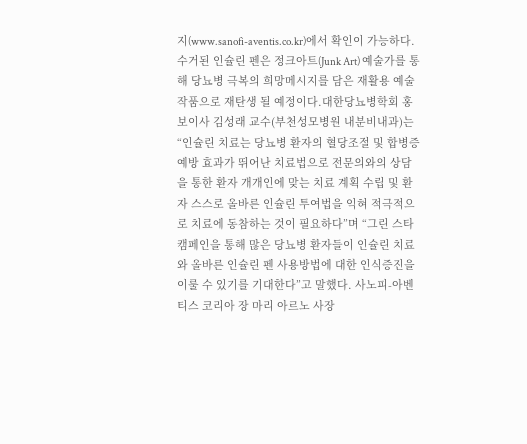지(www.sanofi-aventis.co.kr)에서 확인이 가능하다. 수거된 인슐린 펜은 정크아트(Junk Art) 예술가를 통해 당뇨병 극복의 희망메시지를 담은 재활용 예술작품으로 재탄생 될 예정이다.대한당뇨병학회 홍보이사 김성래 교수(부천성모병원 내분비내과)는 “인슐린 치료는 당뇨병 환자의 혈당조절 및 합병증 예방 효과가 뛰어난 치료법으로 전문의와의 상담을 통한 환자 개개인에 맞는 치료 계획 수립 및 환자 스스로 올바른 인슐린 투여법을 익혀 적극적으로 치료에 동참하는 것이 필요하다”며 “그린 스타 캠페인을 통해 많은 당뇨병 환자들이 인슐린 치료와 올바른 인슐린 펜 사용방법에 대한 인식증진을 이룰 수 있기를 기대한다”고 말했다. 사노피-아벤티스 코리아 장 마리 아르노 사장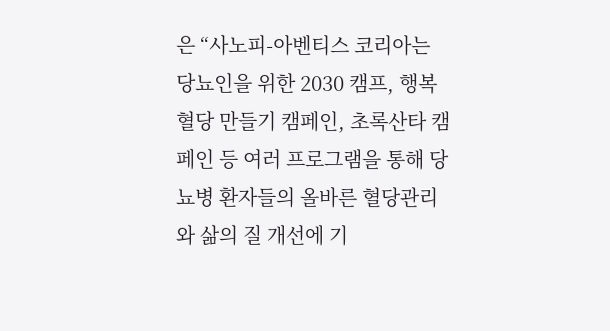은 “사노피-아벤티스 코리아는 당뇨인을 위한 2030 캠프, 행복혈당 만들기 캠페인, 초록산타 캠페인 등 여러 프로그램을 통해 당뇨병 환자들의 올바른 혈당관리와 삶의 질 개선에 기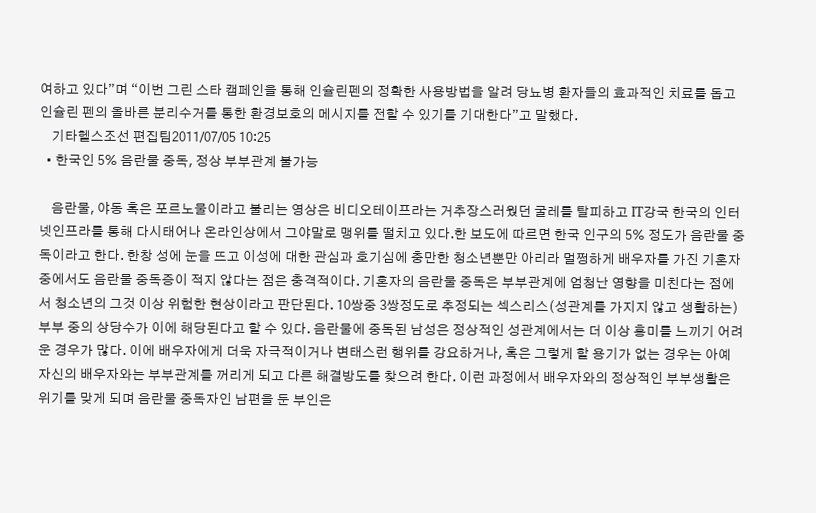여하고 있다”며 “이번 그린 스타 캠페인을 통해 인슐린펜의 정확한 사용방법을 알려 당뇨병 환자들의 효과적인 치료를 돕고 인슐린 펜의 올바른 분리수거를 통한 환경보호의 메시지를 전할 수 있기를 기대한다”고 말했다.
    기타헬스조선 편집팀2011/07/05 10:25
  • 한국인 5% 음란물 중독, 정상 부부관계 불가능

    음란물, 야동 혹은 포르노물이라고 불리는 영상은 비디오테이프라는 거추장스러웠던 굴레를 탈피하고 IT강국 한국의 인터넷인프라를 통해 다시태어나 온라인상에서 그야말로 맹위를 떨치고 있다.한 보도에 따르면 한국 인구의 5% 정도가 음란물 중독이라고 한다. 한창 성에 눈을 뜨고 이성에 대한 관심과 호기심에 충만한 청소년뿐만 아리라 멀쩡하게 배우자를 가진 기혼자 중에서도 음란물 중독증이 적지 않다는 점은 충격적이다. 기혼자의 음란물 중독은 부부관계에 엄청난 영향을 미친다는 점에서 청소년의 그것 이상 위험한 현상이라고 판단된다. 10쌍중 3쌍정도로 추정되는 섹스리스(성관계를 가지지 않고 생활하는) 부부 중의 상당수가 이에 해당된다고 할 수 있다. 음란물에 중독된 남성은 정상적인 성관계에서는 더 이상 흥미를 느끼기 어려운 경우가 많다. 이에 배우자에게 더욱 자극적이거나 변태스런 행위를 강요하거나, 혹은 그렇게 할 용기가 없는 경우는 아예 자신의 배우자와는 부부관계를 꺼리게 되고 다른 해결방도를 찾으려 한다. 이런 과정에서 배우자와의 정상적인 부부생활은 위기를 맞게 되며 음란물 중독자인 남편을 둔 부인은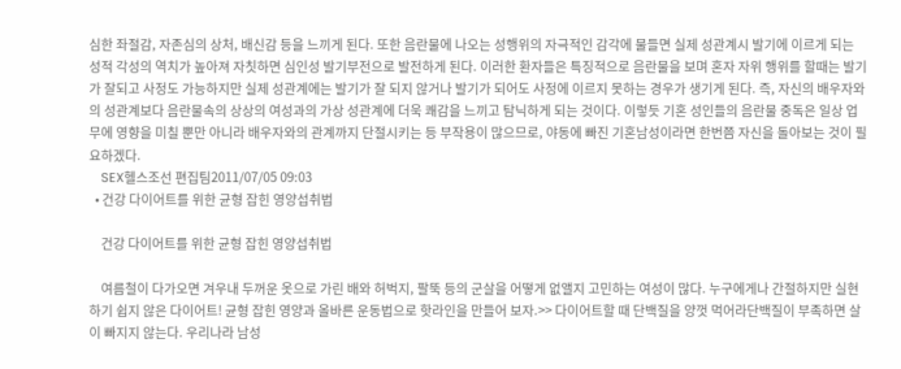심한 좌절감, 자존심의 상처, 배신감 등을 느끼게 된다. 또한 음란물에 나오는 성행위의 자극적인 감각에 물들면 실제 성관계시 발기에 이르게 되는 성적 각성의 역치가 높아져 자칫하면 심인성 발기부전으로 발전하게 된다. 이러한 환자들은 특징적으로 음란물을 보며 혼자 자위 행위를 할때는 발기가 잘되고 사정도 가능하지만 실제 성관계에는 발기가 잘 되지 않거나 발기가 되어도 사정에 이르지 못하는 경우가 생기게 된다. 즉, 자신의 배우자와의 성관계보다 음란물속의 상상의 여성과의 가상 성관계에 더욱 쾌감을 느끼고 탐닉하게 되는 것이다. 이렇듯 기혼 성인들의 음란물 중독은 일상 업무에 영향을 미칠 뿐만 아니라 배우자와의 관계까지 단절시키는 등 부작용이 많으므로, 야동에 빠진 기혼남성이라면 한번쯤 자신을 돌아보는 것이 필요하겠다.
    SEX헬스조선 편집팀2011/07/05 09:03
  • 건강 다이어트를 위한 균형 잡힌 영양섭취법

    건강 다이어트를 위한 균형 잡힌 영양섭취법

    여름철이 다가오면 겨우내 두꺼운 옷으로 가린 배와 허벅지, 팔뚝 등의 군살을 어떻게 없앨지 고민하는 여성이 많다. 누구에게나 간절하지만 실현하기 쉽지 않은 다이어트! 균형 잡힌 영양과 올바른 운동법으로 핫라인을 만들어 보자.>> 다이어트할 때 단백질을 양껏 먹어라단백질이 부족하면 살이 빠지지 않는다. 우리나라 남성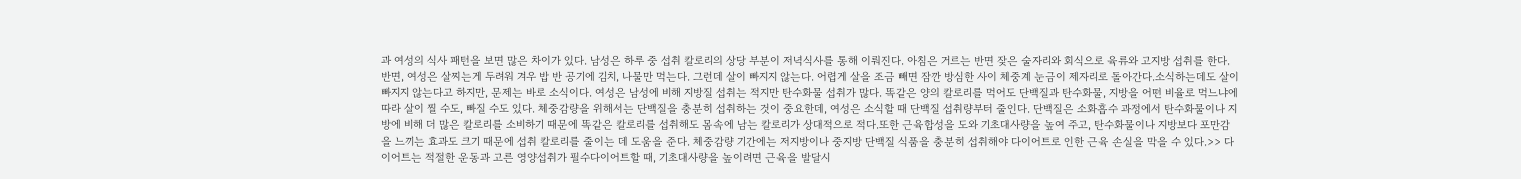과 여성의 식사 패턴을 보면 많은 차이가 있다. 남성은 하루 중 섭취 칼로리의 상당 부분이 저녁식사를 통해 이뤄진다. 아침은 거르는 반면 잦은 술자리와 회식으로 육류와 고지방 섭취를 한다. 반면, 여성은 살찌는게 두려워 겨우 밥 반 공기에 김치, 나물만 먹는다. 그런데 살이 빠지지 않는다. 어렵게 살을 조금 빼면 잠깐 방심한 사이 체중계 눈금이 제자리로 돌아간다.소식하는데도 살이 빠지지 않는다고 하지만, 문제는 바로 소식이다. 여성은 남성에 비해 지방질 섭취는 적지만 탄수화물 섭취가 많다. 똑같은 양의 칼로리를 먹어도 단백질과 탄수화물, 지방을 어떤 비율로 먹느냐에 따라 살이 찔 수도, 빠질 수도 있다. 체중감량을 위해서는 단백질을 충분히 섭취하는 것이 중요한데, 여성은 소식할 때 단백질 섭취량부터 줄인다. 단백질은 소화흡수 과정에서 탄수화물이나 지방에 비해 더 많은 칼로리를 소비하기 때문에 똑같은 칼로리를 섭취해도 몸속에 남는 칼로리가 상대적으로 적다.또한 근육합성을 도와 기초대사량을 높여 주고, 탄수화물이나 지방보다 포만감을 느끼는 효과도 크기 때문에 섭취 칼로리를 줄이는 데 도움을 준다. 체중감량 기간에는 저지방이나 중지방 단백질 식품을 충분히 섭취해야 다이어트로 인한 근육 손실을 막을 수 있다.>> 다이어트는 적절한 운동과 고른 영양섭취가 필수다이어트할 때, 기초대사량을 높이려면 근육을 발달시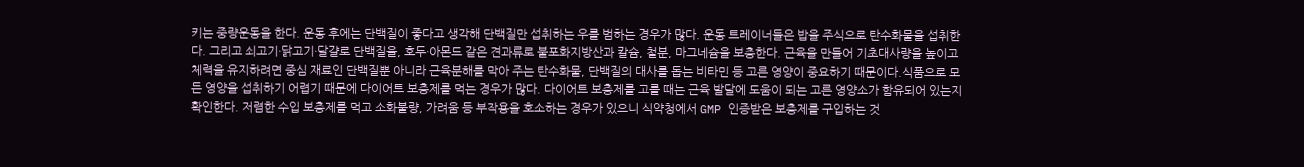키는 중량운동을 한다. 운동 후에는 단백질이 좋다고 생각해 단백질만 섭취하는 우를 범하는 경우가 많다. 운동 트레이너들은 밥을 주식으로 탄수화물을 섭취한다. 그리고 쇠고기·닭고기·달걀로 단백질을, 호두·아몬드 같은 견과류로 불포화지방산과 칼슘, 철분, 마그네슘을 보충한다. 근육을 만들어 기초대사량을 높이고 체력을 유지하려면 중심 재료인 단백질뿐 아니라 근육분해를 막아 주는 탄수화물, 단백질의 대사를 돕는 비타민 등 고른 영양이 중요하기 때문이다.식품으로 모든 영양을 섭취하기 어렵기 때문에 다이어트 보충제를 먹는 경우가 많다. 다이어트 보충제를 고를 때는 근육 발달에 도움이 되는 고른 영양소가 함유되어 있는지 확인한다. 저렴한 수입 보충제를 먹고 소화불량, 가려움 등 부작용을 호소하는 경우가 있으니 식약청에서 GMP 인증받은 보충제를 구입하는 것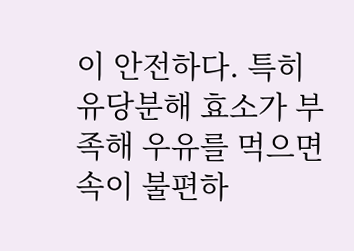이 안전하다. 특히 유당분해 효소가 부족해 우유를 먹으면 속이 불편하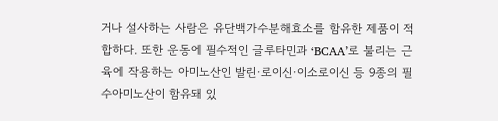거나 설사하는 사람은 유단백가수분해효소를 함유한 제품이 적합하다. 또한 운동에 필수적인 글루타민과 ‘BCAA’로 불리는 근육에 작용하는 아미노산인 발린·로이신·이소로이신 등 9종의 필수아미노산이 함유돼 있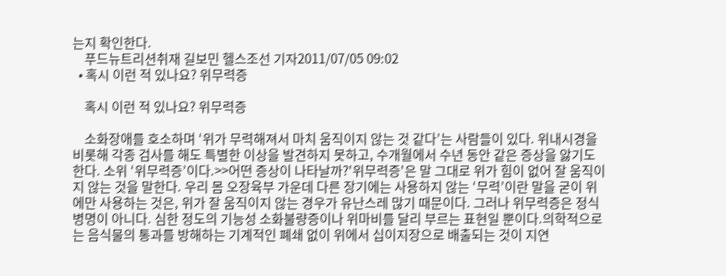는지 확인한다.
    푸드뉴트리션취재 길보민 헬스조선 기자2011/07/05 09:02
  • 혹시 이런 적 있나요? 위무력증

    혹시 이런 적 있나요? 위무력증

    소화장애를 호소하며 ‘위가 무력해져서 마치 움직이지 않는 것 같다’는 사람들이 있다. 위내시경을 비롯해 각종 검사를 해도 특별한 이상을 발견하지 못하고, 수개월에서 수년 동안 같은 증상을 앓기도 한다. 소위 ‘위무력증’이다.>>어떤 증상이 나타날까?'위무력증'은 말 그대로 위가 힘이 없어 잘 움직이지 않는 것을 말한다. 우리 몸 오장육부 가운데 다른 장기에는 사용하지 않는 ‘무력’이란 말을 굳이 위에만 사용하는 것은, 위가 잘 움직이지 않는 경우가 유난스레 많기 때문이다. 그러나 위무력증은 정식 병명이 아니다. 심한 정도의 기능성 소화불량증이나 위마비를 달리 부르는 표현일 뿐이다.의학적으로는 음식물의 통과를 방해하는 기계적인 폐쇄 없이 위에서 십이지장으로 배출되는 것이 지연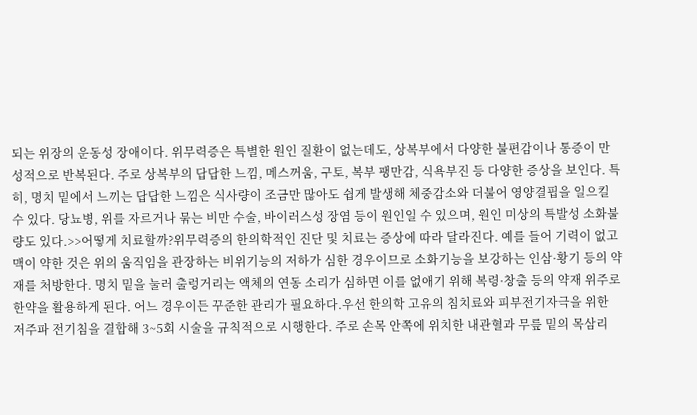되는 위장의 운동성 장애이다. 위무력증은 특별한 원인 질환이 없는데도, 상복부에서 다양한 불편감이나 통증이 만성적으로 반복된다. 주로 상복부의 답답한 느낌, 메스꺼움, 구토, 복부 팽만감, 식욕부진 등 다양한 증상을 보인다. 특히, 명치 밑에서 느끼는 답답한 느낌은 식사량이 조금만 많아도 쉽게 발생해 체중감소와 더불어 영양결핍을 일으킬 수 있다. 당뇨병, 위를 자르거나 묶는 비만 수술, 바이러스성 장염 등이 원인일 수 있으며, 원인 미상의 특발성 소화불량도 있다.>>어떻게 치료할까?위무력증의 한의학적인 진단 및 치료는 증상에 따라 달라진다. 예를 들어 기력이 없고 맥이 약한 것은 위의 움직임을 관장하는 비위기능의 저하가 심한 경우이므로 소화기능을 보강하는 인삼·황기 등의 약재를 처방한다. 명치 밑을 눌러 출렁거리는 액체의 연동 소리가 심하면 이를 없애기 위해 복령·창출 등의 약재 위주로 한약을 활용하게 된다. 어느 경우이든 꾸준한 관리가 필요하다.우선 한의학 고유의 침치료와 피부전기자극을 위한 저주파 전기침을 결합해 3~5회 시술을 규칙적으로 시행한다. 주로 손목 안쪽에 위치한 내관혈과 무릎 밑의 목삼리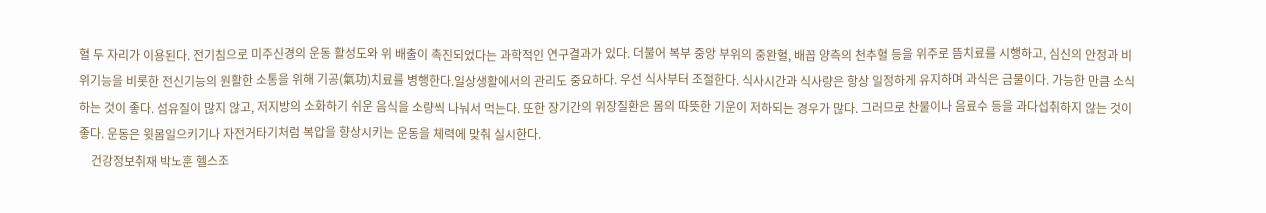혈 두 자리가 이용된다. 전기침으로 미주신경의 운동 활성도와 위 배출이 촉진되었다는 과학적인 연구결과가 있다. 더불어 복부 중앙 부위의 중완혈, 배꼽 양측의 천추혈 등을 위주로 뜸치료를 시행하고, 심신의 안정과 비위기능을 비롯한 전신기능의 원활한 소통을 위해 기공(氣功)치료를 병행한다.일상생활에서의 관리도 중요하다. 우선 식사부터 조절한다. 식사시간과 식사량은 항상 일정하게 유지하며 과식은 금물이다. 가능한 만큼 소식하는 것이 좋다. 섬유질이 많지 않고, 저지방의 소화하기 쉬운 음식을 소량씩 나눠서 먹는다. 또한 장기간의 위장질환은 몸의 따뜻한 기운이 저하되는 경우가 많다. 그러므로 찬물이나 음료수 등을 과다섭취하지 않는 것이 좋다. 운동은 윗몸일으키기나 자전거타기처럼 복압을 향상시키는 운동을 체력에 맞춰 실시한다.
    건강정보취재 박노훈 헬스조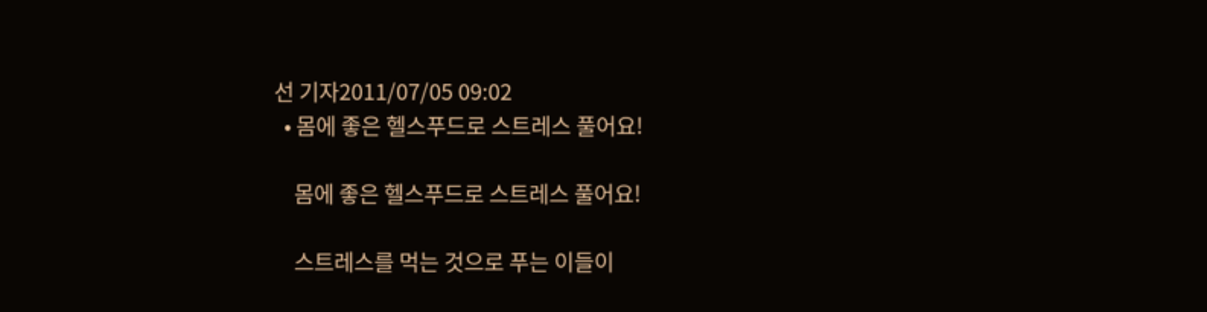선 기자2011/07/05 09:02
  • 몸에 좋은 헬스푸드로 스트레스 풀어요!

    몸에 좋은 헬스푸드로 스트레스 풀어요!

    스트레스를 먹는 것으로 푸는 이들이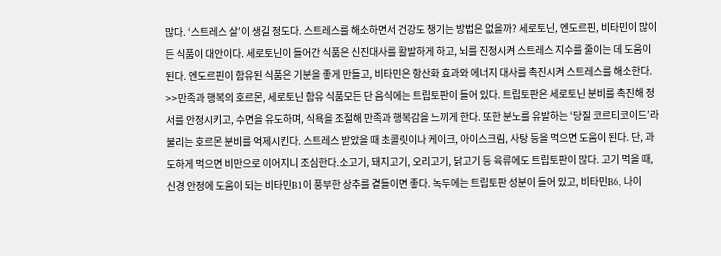많다. ‘스트레스 살’이 생길 정도다. 스트레스를 해소하면서 건강도 챙기는 방법은 없을까? 세로토닌, 엔도르핀, 비타민이 많이 든 식품이 대안이다. 세로토닌이 들어간 식품은 신진대사를 활발하게 하고, 뇌를 진정시켜 스트레스 지수를 줄이는 데 도움이 된다. 엔도르핀이 함유된 식품은 기분을 좋게 만들고, 비타민은 항산화 효과와 에너지 대사를 촉진시켜 스트레스를 해소한다. >>만족과 행복의 호르몬, 세로토닌 함유 식품모든 단 음식에는 트립토판이 들어 있다. 트립토판은 세로토닌 분비를 촉진해 정서를 안정시키고, 수면을 유도하며, 식욕을 조절해 만족과 행복감을 느끼게 한다. 또한 분노를 유발하는 ‘당질 코르티코이드’라 불리는 호르몬 분비를 억제시킨다. 스트레스 받았을 때 초콜릿이나 케이크, 아이스크림, 사탕 등을 먹으면 도움이 된다. 단, 과도하게 먹으면 비만으로 이어지니 조심한다.소고기, 돼지고기, 오리고기, 닭고기 등 육류에도 트립토판이 많다. 고기 먹을 때, 신경 안정에 도움이 되는 비타민B1이 풍부한 상추를 곁들이면 좋다. 녹두에는 트립토판 성분이 들어 있고, 비타민B6, 나이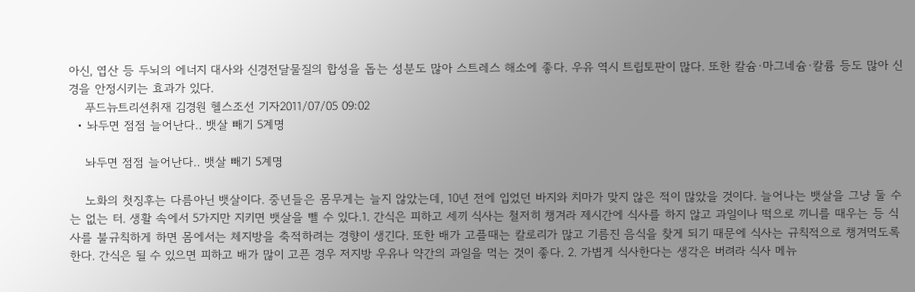아신, 엽산 등 두뇌의 에너지 대사와 신경전달물질의 합성을 돕는 성분도 많아 스트레스 해소에 좋다. 우유 역시 트립토판이 많다. 또한 칼슘·마그네슘·칼륨 등도 많아 신경을 안정시키는 효과가 있다.
    푸드뉴트리션취재 김경원 헬스조선 기자2011/07/05 09:02
  • 놔두면 점점 늘어난다‥ 뱃살 빼기 5계명

    놔두면 점점 늘어난다‥ 뱃살 빼기 5계명

    노화의 첫징후는 다름아닌 뱃살이다. 중년들은 몸무게는 늘지 않았는데, 10년 전에 입었던 바지와 치마가 맞지 않은 적이 많았을 것이다. 늘어나는 뱃살을 그냥 둘 수는 없는 터. 생활 속에서 5가지만 지키면 뱃살을 뺄 수 있다.1. 간식은 피하고 세끼 식사는 철저히 챙겨라 제시간에 식사를 하지 않고 과일이나 떡으로 끼니를 때우는 등 식사를 불규칙하게 하면 몸에서는 체지방을 축적하려는 경향이 생긴다. 또한 배가 고플때는 칼로리가 많고 기름진 음식을 찾게 되기 때문에 식사는 규칙적으로 챙겨먹도록 한다. 간식은 될 수 있으면 피하고 배가 많이 고픈 경우 저지방 우유나 약간의 과일을 먹는 것이 좋다. 2. 가볍게 식사한다는 생각은 버려라 식사 메뉴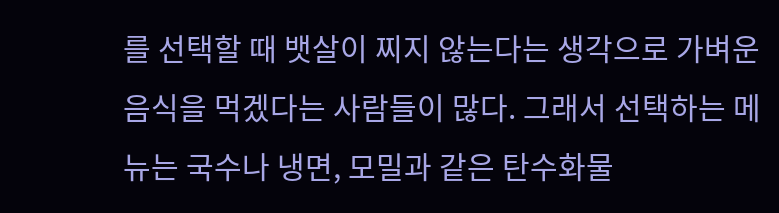를 선택할 때 뱃살이 찌지 않는다는 생각으로 가벼운 음식을 먹겠다는 사람들이 많다. 그래서 선택하는 메뉴는 국수나 냉면, 모밀과 같은 탄수화물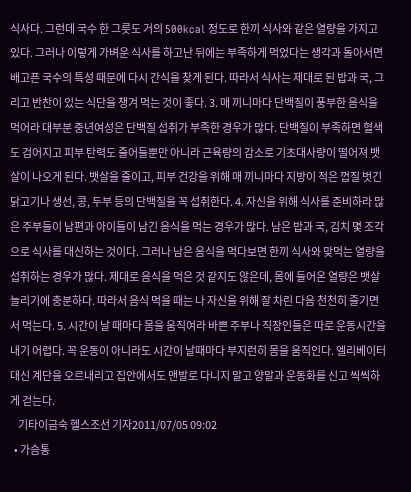식사다. 그런데 국수 한 그릇도 거의 500kcal 정도로 한끼 식사와 같은 열량을 가지고 있다. 그러나 이렇게 가벼운 식사를 하고난 뒤에는 부족하게 먹었다는 생각과 돌아서면 배고픈 국수의 특성 때문에 다시 간식을 찾게 된다. 따라서 식사는 제대로 된 밥과 국, 그리고 반찬이 있는 식단을 챙겨 먹는 것이 좋다. 3. 매 끼니마다 단백질이 풍부한 음식을 먹어라 대부분 중년여성은 단백질 섭취가 부족한 경우가 많다. 단백질이 부족하면 혈색도 검어지고 피부 탄력도 줄어들뿐만 아니라 근육량의 감소로 기초대사량이 떨어져 뱃살이 나오게 된다. 뱃살을 줄이고, 피부 건강을 위해 매 끼니마다 지방이 적은 껍질 벗긴 닭고기나 생선, 콩, 두부 등의 단백질을 꼭 섭취한다. 4. 자신을 위해 식사를 준비하라 많은 주부들이 남편과 아이들이 남긴 음식을 먹는 경우가 많다. 남은 밥과 국, 김치 몇 조각으로 식사를 대신하는 것이다. 그러나 남은 음식을 먹다보면 한끼 식사와 맞먹는 열량을 섭취하는 경우가 많다. 제대로 음식을 먹은 것 같지도 않은데, 몸에 들어온 열량은 뱃살 늘리기에 충분하다. 따라서 음식 먹을 때는 나 자신을 위해 잘 차린 다음 천천히 즐기면서 먹는다. 5. 시간이 날 때마다 몸을 움직여라 바쁜 주부나 직장인들은 따로 운동시간을 내기 어렵다. 꼭 운동이 아니라도 시간이 날때마다 부지런히 몸을 움직인다. 엘리베이터 대신 계단을 오르내리고 집안에서도 맨발로 다니지 말고 양말과 운동화를 신고 씩씩하게 걷는다.
    기타이금숙 헬스조선 기자2011/07/05 09:02
  • 가슴통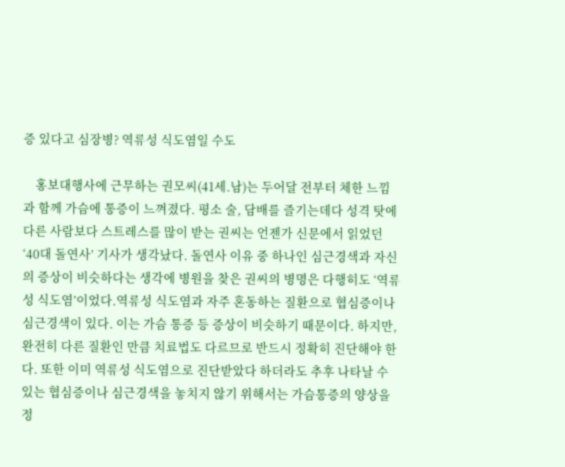증 있다고 심장병? 역류성 식도염일 수도

    홍보대행사에 근무하는 권모씨(41세.남)는 두어달 전부터 체한 느낌과 함께 가슴에 통증이 느껴졌다. 평소 술, 담배를 즐기는데다 성격 탓에 다른 사람보다 스트레스를 많이 받는 권씨는 언젠가 신문에서 읽었던 ‘40대 돌연사’ 기사가 생각났다. 돌연사 이유 중 하나인 심근경색과 자신의 증상이 비슷하다는 생각에 병원을 찾은 권씨의 병명은 다행히도 ‘역류성 식도염’이었다.역류성 식도염과 자주 혼동하는 질환으로 협심증이나 심근경색이 있다. 이는 가슴 통증 등 증상이 비슷하기 때문이다. 하지만, 완전히 다른 질환인 만큼 치료법도 다르므로 반드시 정확히 진단해야 한다. 또한 이미 역류성 식도염으로 진단받았다 하더라도 추후 나타날 수 있는 협심증이나 심근경색을 놓치지 않기 위해서는 가슴통증의 양상을 정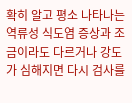확히 알고 평소 나타나는 역류성 식도염 증상과 조금이라도 다르거나 강도가 심해지면 다시 검사를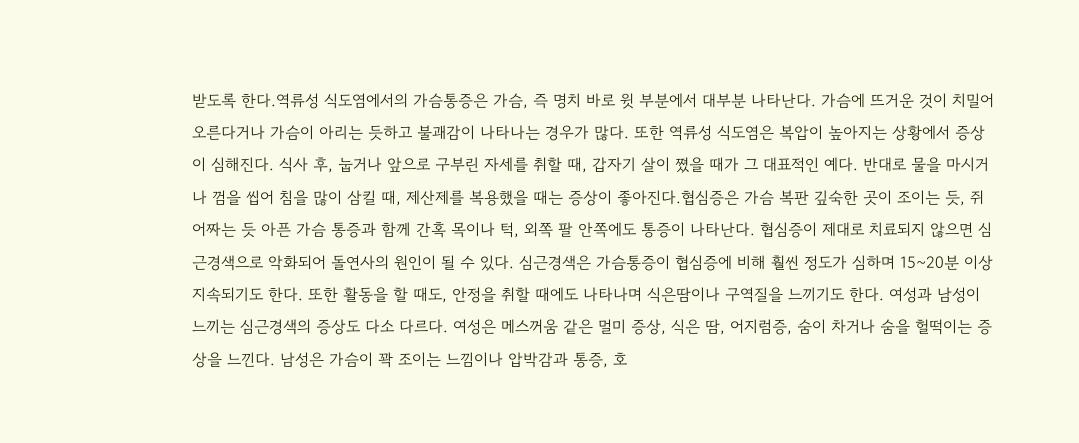받도록 한다.역류성 식도염에서의 가슴통증은 가슴, 즉 명치 바로 윗 부분에서 대부분 나타난다. 가슴에 뜨거운 것이 치밀어 오른다거나 가슴이 아리는 듯하고 불괘감이 나타나는 경우가 많다. 또한 역류성 식도염은 복압이 높아지는 상황에서 증상이 심해진다. 식사 후, 눕거나 앞으로 구부린 자세를 취할 때, 갑자기 살이 쪘을 때가 그 대표적인 예다. 반대로 물을 마시거나 껌을 씹어 침을 많이 삼킬 때, 제산제를 복용했을 때는 증상이 좋아진다.협심증은 가슴 복판 깊숙한 곳이 조이는 듯, 쥐어짜는 듯 아픈 가슴 통증과 함께 간혹 목이나 턱, 외쪽 팔 안쪽에도 통증이 나타난다. 협심증이 제대로 치료되지 않으면 심근경색으로 악화되어 돌연사의 원인이 될 수 있다. 심근경색은 가슴통증이 협심증에 비해 훨씬 정도가 심하며 15~20분 이상 지속되기도 한다. 또한 활동을 할 때도, 안정을 취할 때에도 나타나며 식은땀이나 구역질을 느끼기도 한다. 여성과 남성이 느끼는 심근경색의 증상도 다소 다르다. 여성은 메스꺼움 같은 멀미 증상, 식은 땀, 어지럼증, 숨이 차거나 숨을 헐떡이는 증상을 느낀다. 남성은 가슴이 꽉 조이는 느낌이나 압박감과 통증, 호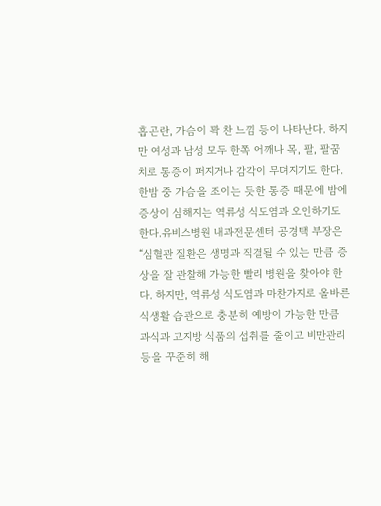흡곤란, 가슴이 꽉 찬 느낌 등이 나타난다. 하지만 여성과 남성 모두 한쪽 어깨나 목, 팔, 팔꿈치로 통증이 퍼지거나 감각이 무뎌지기도 한다. 한밤 중 가슴을 조이는 듯한 통증 때문에 밤에 증상이 심해지는 역류성 식도염과 오인하기도 한다.유비스병원 내과전문센터 공경택 부장은 “심혈관 질환은 생명과 직결될 수 있는 만큼 증상을 잘 관찰해 가능한 빨리 병원을 찾아야 한다. 하지만, 역류성 식도염과 마찬가지로 올바른 식생활 습관으로 충분히 예방이 가능한 만큼 과식과 고지방 식품의 섭취를 줄이고 비만관리 등을 꾸준히 해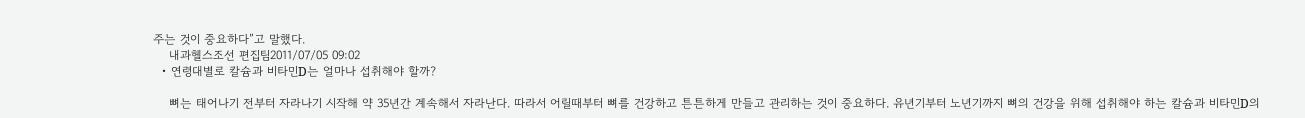주는 것이 중요하다”고 말했다.
    내과헬스조선 편집팀2011/07/05 09:02
  • 연령대별로 칼슘과 비타민D는 얼마나 섭취해야 할까?

    뼈는 태어나기 전부터 자라나기 시작해 약 35년간 계속해서 자라난다. 따라서 어릴때부터 뼈를 건강하고 튼튼하게 만들고 관리하는 것이 중요하다. 유년기부터 노년기까지 뼈의 건강을 위해 섭취해야 하는 칼슘과 비타민D의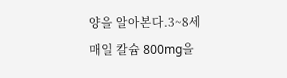양을 알아본다.3~8세 매일 칼슘 800mg을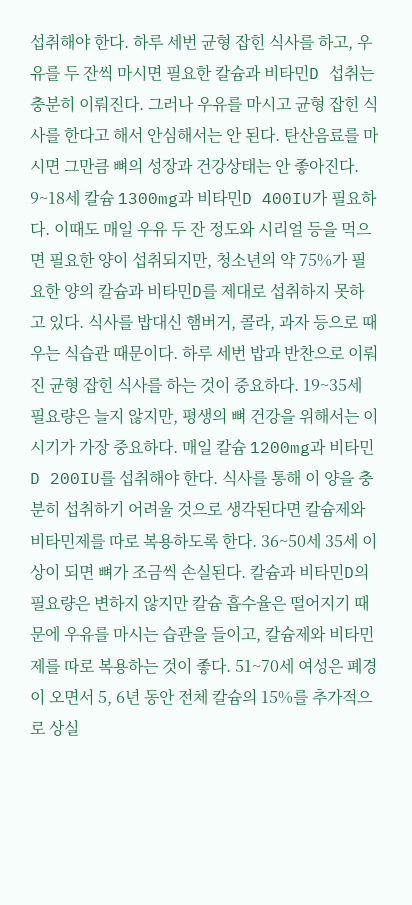섭취해야 한다. 하루 세번 균형 잡힌 식사를 하고, 우유를 두 잔씩 마시면 필요한 칼슘과 비타민D 섭취는 충분히 이뤄진다. 그러나 우유를 마시고 균형 잡힌 식사를 한다고 해서 안심해서는 안 된다. 탄산음료를 마시면 그만큼 뼈의 성장과 건강상태는 안 좋아진다. 9~18세 칼슘 1300mg과 비타민D 400IU가 필요하다. 이때도 매일 우유 두 잔 정도와 시리얼 등을 먹으면 필요한 양이 섭취되지만, 청소년의 약 75%가 필요한 양의 칼슘과 비타민D를 제대로 섭취하지 못하고 있다. 식사를 밥대신 햄버거, 콜라, 과자 등으로 때우는 식습관 때문이다. 하루 세번 밥과 반찬으로 이뤄진 균형 잡힌 식사를 하는 것이 중요하다. 19~35세 필요량은 늘지 않지만, 평생의 뼈 건강을 위해서는 이 시기가 가장 중요하다. 매일 칼슘 1200mg과 비타민D 200IU를 섭취해야 한다. 식사를 통해 이 양을 충분히 섭취하기 어려울 것으로 생각된다면 칼슘제와 비타민제를 따로 복용하도록 한다. 36~50세 35세 이상이 되면 뼈가 조금씩 손실된다. 칼슘과 비타민D의 필요량은 변하지 않지만 칼슘 흡수율은 떨어지기 때문에 우유를 마시는 습관을 들이고, 칼슘제와 비타민제를 따로 복용하는 것이 좋다. 51~70세 여성은 폐경이 오면서 5, 6년 동안 전체 칼슘의 15%를 추가적으로 상실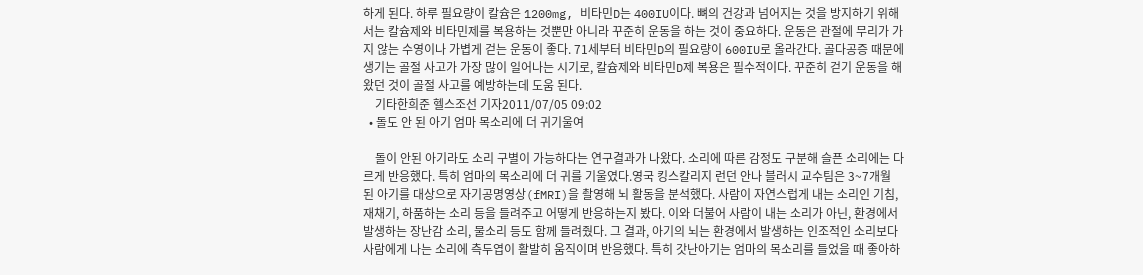하게 된다. 하루 필요량이 칼슘은 1200mg, 비타민D는 400IU이다. 뼈의 건강과 넘어지는 것을 방지하기 위해서는 칼슘제와 비타민제를 복용하는 것뿐만 아니라 꾸준히 운동을 하는 것이 중요하다. 운동은 관절에 무리가 가지 않는 수영이나 가볍게 걷는 운동이 좋다. 71세부터 비타민D의 필요량이 600IU로 올라간다. 골다공증 때문에 생기는 골절 사고가 가장 많이 일어나는 시기로, 칼슘제와 비타민D제 복용은 필수적이다. 꾸준히 걷기 운동을 해왔던 것이 골절 사고를 예방하는데 도움 된다.
    기타한희준 헬스조선 기자2011/07/05 09:02
  • 돌도 안 된 아기 엄마 목소리에 더 귀기울여

    돌이 안된 아기라도 소리 구별이 가능하다는 연구결과가 나왔다. 소리에 따른 감정도 구분해 슬픈 소리에는 다르게 반응했다. 특히 엄마의 목소리에 더 귀를 기울였다.영국 킹스칼리지 런던 안나 블러시 교수팀은 3~7개월 된 아기를 대상으로 자기공명영상(fMRI)을 촬영해 뇌 활동을 분석했다. 사람이 자연스럽게 내는 소리인 기침, 재채기, 하품하는 소리 등을 들려주고 어떻게 반응하는지 봤다. 이와 더불어 사람이 내는 소리가 아닌, 환경에서 발생하는 장난감 소리, 물소리 등도 함께 들려줬다. 그 결과, 아기의 뇌는 환경에서 발생하는 인조적인 소리보다 사람에게 나는 소리에 측두엽이 활발히 움직이며 반응했다. 특히 갓난아기는 엄마의 목소리를 들었을 때 좋아하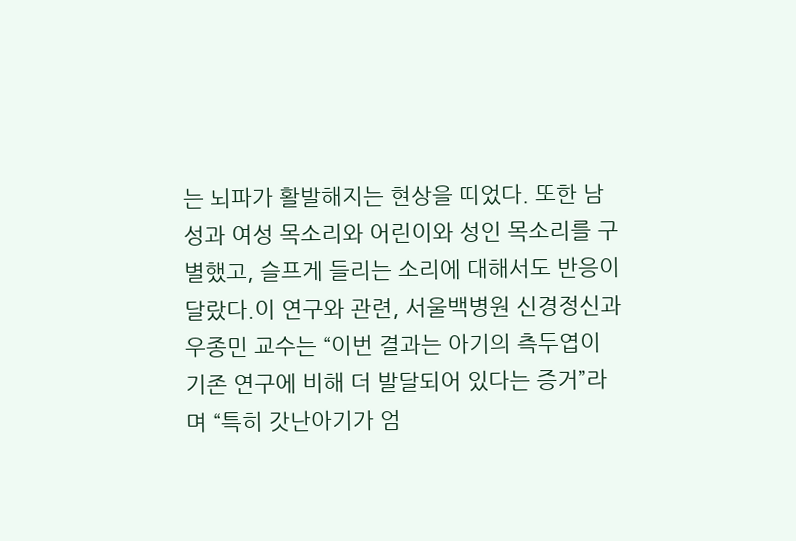는 뇌파가 활발해지는 현상을 띠었다. 또한 남성과 여성 목소리와 어린이와 성인 목소리를 구별했고, 슬프게 들리는 소리에 대해서도 반응이 달랐다.이 연구와 관련, 서울백병원 신경정신과 우종민 교수는 “이번 결과는 아기의 측두엽이 기존 연구에 비해 더 발달되어 있다는 증거”라며 “특히 갓난아기가 엄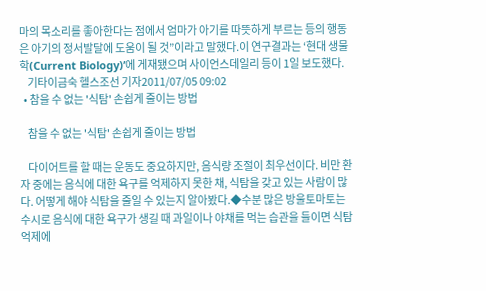마의 목소리를 좋아한다는 점에서 엄마가 아기를 따뜻하게 부르는 등의 행동은 아기의 정서발달에 도움이 될 것”이라고 말했다.이 연구결과는 ‘현대 생물학(Current Biology)’에 게재됐으며 사이언스데일리 등이 1일 보도했다.
    기타이금숙 헬스조선 기자2011/07/05 09:02
  • 참을 수 없는 '식탐' 손쉽게 줄이는 방법

    참을 수 없는 '식탐' 손쉽게 줄이는 방법

    다이어트를 할 때는 운동도 중요하지만, 음식량 조절이 최우선이다. 비만 환자 중에는 음식에 대한 욕구를 억제하지 못한 채, 식탐을 갖고 있는 사람이 많다. 어떻게 해야 식탐을 줄일 수 있는지 알아봤다.◆수분 많은 방울토마토는 수시로 음식에 대한 욕구가 생길 때 과일이나 야채를 먹는 습관을 들이면 식탐 억제에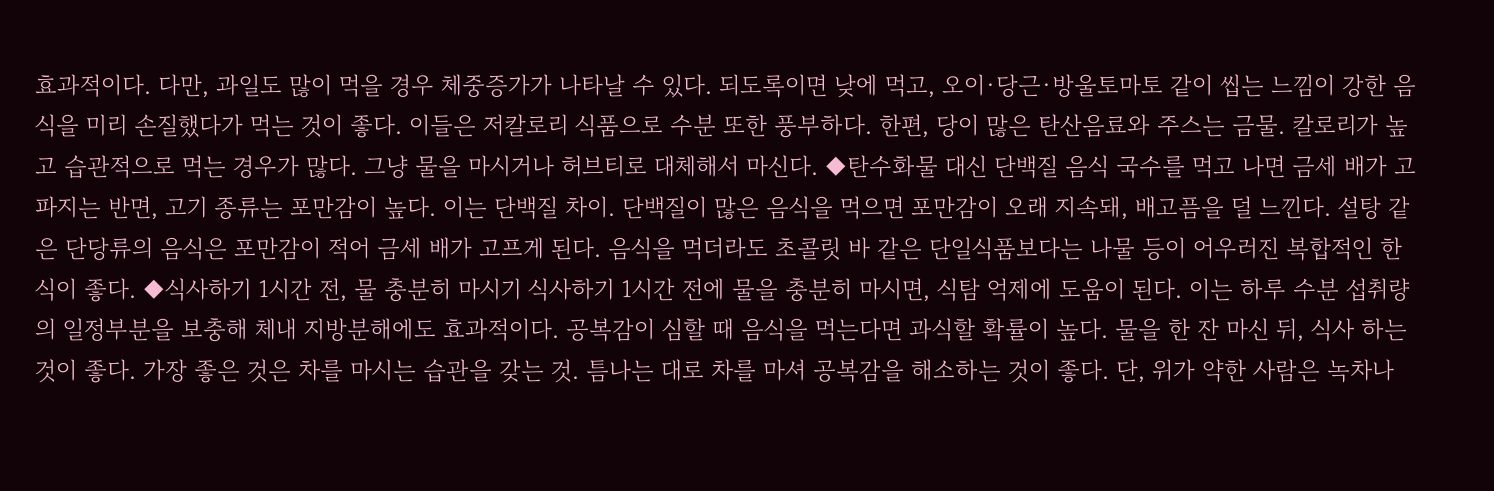효과적이다. 다만, 과일도 많이 먹을 경우 체중증가가 나타날 수 있다. 되도록이면 낮에 먹고, 오이·당근·방울토마토 같이 씹는 느낌이 강한 음식을 미리 손질했다가 먹는 것이 좋다. 이들은 저칼로리 식품으로 수분 또한 풍부하다. 한편, 당이 많은 탄산음료와 주스는 금물. 칼로리가 높고 습관적으로 먹는 경우가 많다. 그냥 물을 마시거나 허브티로 대체해서 마신다. ◆탄수화물 대신 단백질 음식 국수를 먹고 나면 금세 배가 고파지는 반면, 고기 종류는 포만감이 높다. 이는 단백질 차이. 단백질이 많은 음식을 먹으면 포만감이 오래 지속돼, 배고픔을 덜 느낀다. 설탕 같은 단당류의 음식은 포만감이 적어 금세 배가 고프게 된다. 음식을 먹더라도 초콜릿 바 같은 단일식품보다는 나물 등이 어우러진 복합적인 한식이 좋다. ◆식사하기 1시간 전, 물 충분히 마시기 식사하기 1시간 전에 물을 충분히 마시면, 식탐 억제에 도움이 된다. 이는 하루 수분 섭취량의 일정부분을 보충해 체내 지방분해에도 효과적이다. 공복감이 심할 때 음식을 먹는다면 과식할 확률이 높다. 물을 한 잔 마신 뒤, 식사 하는 것이 좋다. 가장 좋은 것은 차를 마시는 습관을 갖는 것. 틈나는 대로 차를 마셔 공복감을 해소하는 것이 좋다. 단, 위가 약한 사람은 녹차나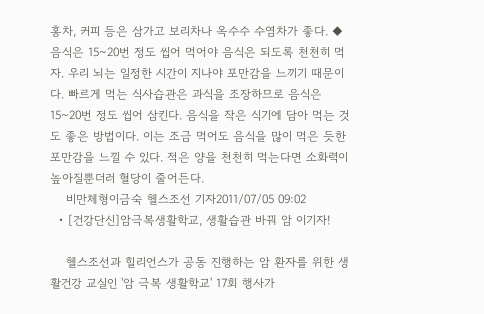홍차, 커피 등은 삼가고 보리차나 옥수수 수염차가 좋다. ◆음식은 15~20번 정도 씹어 먹어야 음식은 되도록 천천히 먹자. 우리 뇌는 일정한 시간이 지나야 포만감을 느끼기 때문이다. 빠르게 먹는 식사습관은 과식을 조장하므로 음식은 15~20번 정도 씹어 삼킨다. 음식을 작은 식기에 담아 먹는 것도 좋은 방법이다. 이는 조금 먹어도 음식을 많이 먹은 듯한 포만감을 느낄 수 있다. 적은 양을 천천히 먹는다면 소화력이 높아질뿐더러 혈당이 줄어든다.
    비만체형이금숙 헬스조선 기자2011/07/05 09:02
  • [건강단신]암극복생활학교, 생활습관 바꿔 암 이기자!

    헬스조선과 힐리언스가 공동 진행하는 암 환자를 위한 생활건강 교실인 '암 극복 생활학교' 17회 행사가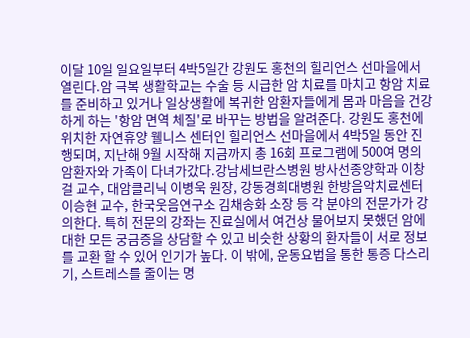이달 10일 일요일부터 4박5일간 강원도 홍천의 힐리언스 선마을에서 열린다.암 극복 생활학교는 수술 등 시급한 암 치료를 마치고 항암 치료를 준비하고 있거나 일상생활에 복귀한 암환자들에게 몸과 마음을 건강하게 하는 '항암 면역 체질'로 바꾸는 방법을 알려준다. 강원도 홍천에 위치한 자연휴양 웰니스 센터인 힐리언스 선마을에서 4박5일 동안 진행되며, 지난해 9월 시작해 지금까지 총 16회 프로그램에 500여 명의 암환자와 가족이 다녀가갔다.강남세브란스병원 방사선종양학과 이창걸 교수, 대암클리닉 이병욱 원장, 강동경희대병원 한방음악치료센터 이승현 교수, 한국웃음연구소 김채송화 소장 등 각 분야의 전문가가 강의한다. 특히 전문의 강좌는 진료실에서 여건상 물어보지 못했던 암에 대한 모든 궁금증을 상담할 수 있고 비슷한 상황의 환자들이 서로 정보를 교환 할 수 있어 인기가 높다. 이 밖에, 운동요법을 통한 통증 다스리기, 스트레스를 줄이는 명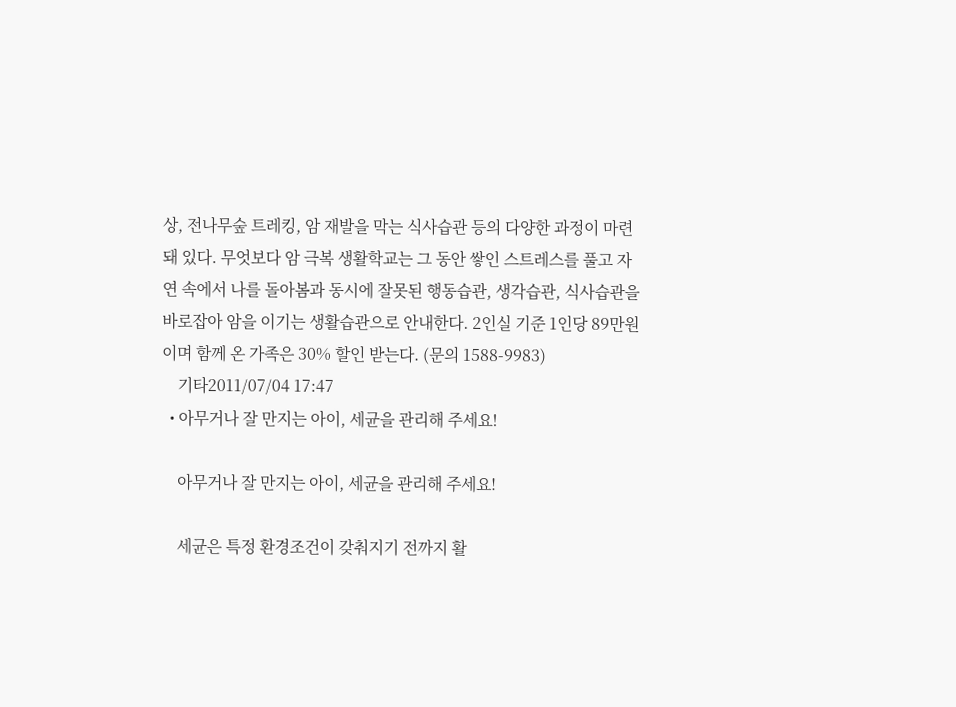상, 전나무숲 트레킹, 암 재발을 막는 식사습관 등의 다양한 과정이 마련돼 있다. 무엇보다 암 극복 생활학교는 그 동안 쌓인 스트레스를 풀고 자연 속에서 나를 돌아봄과 동시에 잘못된 행동습관, 생각습관, 식사습관을 바로잡아 암을 이기는 생활습관으로 안내한다. 2인실 기준 1인당 89만원이며 함께 온 가족은 30% 할인 받는다. (문의 1588-9983)
    기타2011/07/04 17:47
  • 아무거나 잘 만지는 아이, 세균을 관리해 주세요!

    아무거나 잘 만지는 아이, 세균을 관리해 주세요!

    세균은 특정 환경조건이 갖춰지기 전까지 활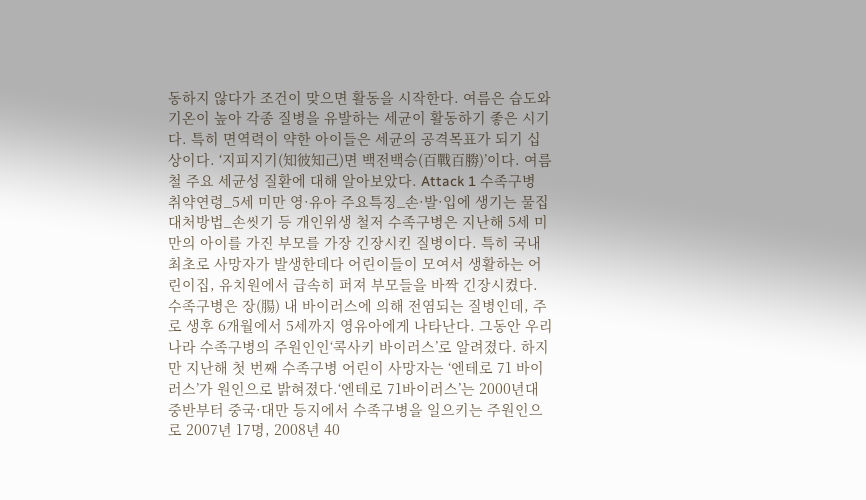동하지 않다가 조건이 맞으면 활동을 시작한다. 여름은 습도와 기온이 높아 각종 질병을 유발하는 세균이 활동하기 좋은 시기다. 특히 면역력이 약한 아이들은 세균의 공격목표가 되기 십상이다. ‘지피지기(知彼知己)면 백전백승(百戰百勝)’이다. 여름철 주요 세균성 질환에 대해 알아보았다. Attack 1 수족구병 취약연령_5세 미만 영·유아 주요특징_손·발·입에 생기는 물집 대처방법_손씻기 등 개인위생 철저 수족구병은 지난해 5세 미만의 아이를 가진 부모를 가장 긴장시킨 질병이다. 특히 국내 최초로 사망자가 발생한데다 어린이들이 모여서 생활하는 어린이집, 유치원에서 급속히 퍼져 부모들을 바짝 긴장시켰다. 수족구병은 장(腸) 내 바이러스에 의해 전염되는 질병인데, 주로 생후 6개월에서 5세까지 영유아에게 나타난다. 그동안 우리나라 수족구병의 주원인인‘콕사키 바이러스’로 알려졌다. 하지만 지난해 첫 번째 수족구병 어린이 사망자는 ‘엔테로 71 바이러스’가 원인으로 밝혀졌다.‘엔테로 71바이러스’는 2000년대 중반부터 중국·대만 등지에서 수족구병을 일으키는 주원인으로 2007년 17명, 2008년 40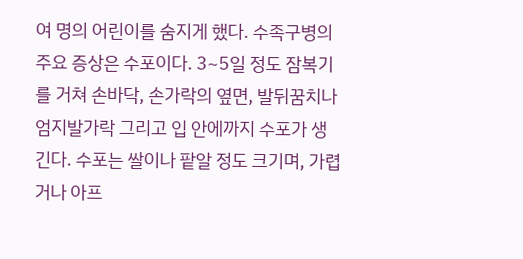여 명의 어린이를 숨지게 했다. 수족구병의 주요 증상은 수포이다. 3~5일 정도 잠복기를 거쳐 손바닥, 손가락의 옆면, 발뒤꿈치나 엄지발가락 그리고 입 안에까지 수포가 생긴다. 수포는 쌀이나 팥알 정도 크기며, 가렵거나 아프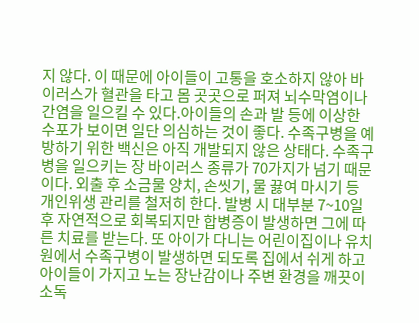지 않다. 이 때문에 아이들이 고통을 호소하지 않아 바이러스가 혈관을 타고 몸 곳곳으로 퍼져 뇌수막염이나 간염을 일으킬 수 있다.아이들의 손과 발 등에 이상한 수포가 보이면 일단 의심하는 것이 좋다. 수족구병을 예방하기 위한 백신은 아직 개발되지 않은 상태다. 수족구병을 일으키는 장 바이러스 종류가 70가지가 넘기 때문이다. 외출 후 소금물 양치, 손씻기, 물 끓여 마시기 등 개인위생 관리를 철저히 한다. 발병 시 대부분 7~10일 후 자연적으로 회복되지만 합병증이 발생하면 그에 따른 치료를 받는다. 또 아이가 다니는 어린이집이나 유치원에서 수족구병이 발생하면 되도록 집에서 쉬게 하고 아이들이 가지고 노는 장난감이나 주변 환경을 깨끗이 소독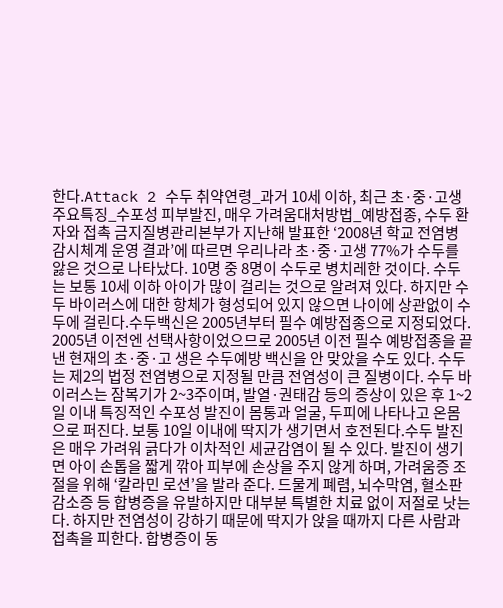한다.Attack 2 수두 취약연령_과거 10세 이하, 최근 초·중·고생 주요특징_수포성 피부발진, 매우 가려움대처방법_예방접종, 수두 환자와 접촉 금지질병관리본부가 지난해 발표한 ‘2008년 학교 전염병 감시체계 운영 결과’에 따르면 우리나라 초·중·고생 77%가 수두를 앓은 것으로 나타났다. 10명 중 8명이 수두로 병치레한 것이다. 수두는 보통 10세 이하 아이가 많이 걸리는 것으로 알려져 있다. 하지만 수두 바이러스에 대한 항체가 형성되어 있지 않으면 나이에 상관없이 수두에 걸린다.수두백신은 2005년부터 필수 예방접종으로 지정되었다. 2005년 이전엔 선택사항이었으므로 2005년 이전 필수 예방접종을 끝낸 현재의 초·중·고 생은 수두예방 백신을 안 맞았을 수도 있다. 수두는 제2의 법정 전염병으로 지정될 만큼 전염성이 큰 질병이다. 수두 바이러스는 잠복기가 2~3주이며, 발열·권태감 등의 증상이 있은 후 1~2일 이내 특징적인 수포성 발진이 몸통과 얼굴, 두피에 나타나고 온몸으로 퍼진다. 보통 10일 이내에 딱지가 생기면서 호전된다.수두 발진은 매우 가려워 긁다가 이차적인 세균감염이 될 수 있다. 발진이 생기면 아이 손톱을 짧게 깎아 피부에 손상을 주지 않게 하며, 가려움증 조절을 위해 ‘칼라민 로션’을 발라 준다. 드물게 폐렴, 뇌수막염, 혈소판감소증 등 합병증을 유발하지만 대부분 특별한 치료 없이 저절로 낫는다. 하지만 전염성이 강하기 때문에 딱지가 앉을 때까지 다른 사람과 접촉을 피한다. 합병증이 동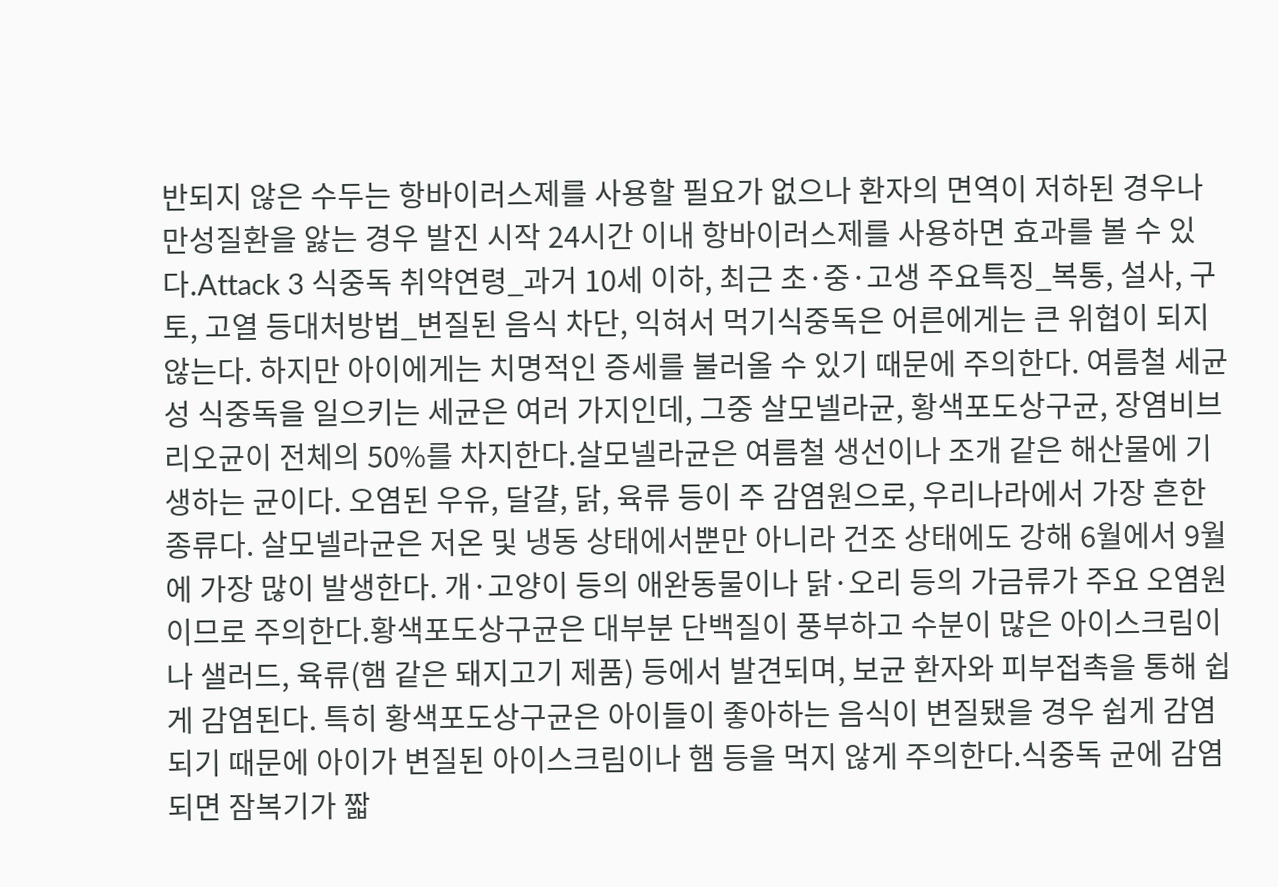반되지 않은 수두는 항바이러스제를 사용할 필요가 없으나 환자의 면역이 저하된 경우나 만성질환을 앓는 경우 발진 시작 24시간 이내 항바이러스제를 사용하면 효과를 볼 수 있다.Attack 3 식중독 취약연령_과거 10세 이하, 최근 초·중·고생 주요특징_복통, 설사, 구토, 고열 등대처방법_변질된 음식 차단, 익혀서 먹기식중독은 어른에게는 큰 위협이 되지 않는다. 하지만 아이에게는 치명적인 증세를 불러올 수 있기 때문에 주의한다. 여름철 세균성 식중독을 일으키는 세균은 여러 가지인데, 그중 살모넬라균, 황색포도상구균, 장염비브리오균이 전체의 50%를 차지한다.살모넬라균은 여름철 생선이나 조개 같은 해산물에 기생하는 균이다. 오염된 우유, 달걀, 닭, 육류 등이 주 감염원으로, 우리나라에서 가장 흔한 종류다. 살모넬라균은 저온 및 냉동 상태에서뿐만 아니라 건조 상태에도 강해 6월에서 9월에 가장 많이 발생한다. 개·고양이 등의 애완동물이나 닭·오리 등의 가금류가 주요 오염원이므로 주의한다.황색포도상구균은 대부분 단백질이 풍부하고 수분이 많은 아이스크림이나 샐러드, 육류(햄 같은 돼지고기 제품) 등에서 발견되며, 보균 환자와 피부접촉을 통해 쉽게 감염된다. 특히 황색포도상구균은 아이들이 좋아하는 음식이 변질됐을 경우 쉽게 감염되기 때문에 아이가 변질된 아이스크림이나 햄 등을 먹지 않게 주의한다.식중독 균에 감염되면 잠복기가 짧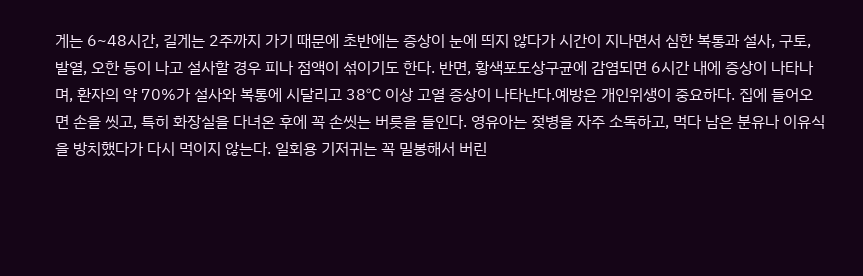게는 6~48시간, 길게는 2주까지 가기 때문에 초반에는 증상이 눈에 띄지 않다가 시간이 지나면서 심한 복통과 설사, 구토, 발열, 오한 등이 나고 설사할 경우 피나 점액이 섞이기도 한다. 반면, 황색포도상구균에 감염되면 6시간 내에 증상이 나타나며, 환자의 약 70%가 설사와 복통에 시달리고 38℃ 이상 고열 증상이 나타난다.예방은 개인위생이 중요하다. 집에 들어오면 손을 씻고, 특히 화장실을 다녀온 후에 꼭 손씻는 버릇을 들인다. 영유아는 젖병을 자주 소독하고, 먹다 남은 분유나 이유식을 방치했다가 다시 먹이지 않는다. 일회용 기저귀는 꼭 밀봉해서 버린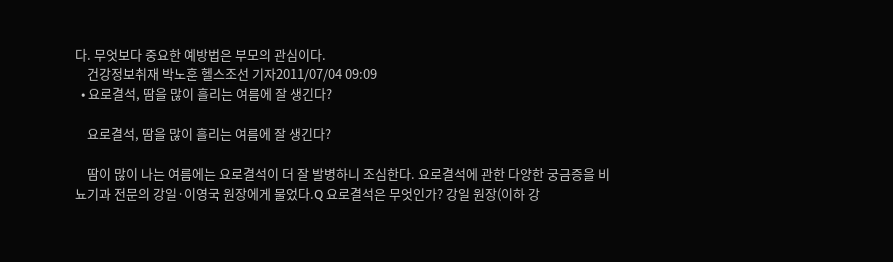다. 무엇보다 중요한 예방법은 부모의 관심이다.
    건강정보취재 박노훈 헬스조선 기자2011/07/04 09:09
  • 요로결석, 땀을 많이 흘리는 여름에 잘 생긴다?

    요로결석, 땀을 많이 흘리는 여름에 잘 생긴다?

    땀이 많이 나는 여름에는 요로결석이 더 잘 발병하니 조심한다. 요로결석에 관한 다양한 궁금증을 비뇨기과 전문의 강일·이영국 원장에게 물었다.Q 요로결석은 무엇인가? 강일 원장(이하 강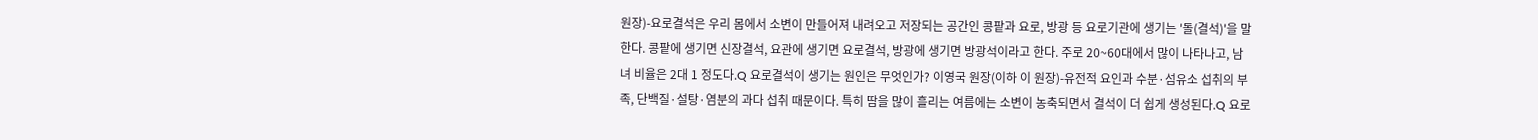원장)-요로결석은 우리 몸에서 소변이 만들어져 내려오고 저장되는 공간인 콩팥과 요로, 방광 등 요로기관에 생기는 '돌(결석)'을 말한다. 콩팥에 생기면 신장결석, 요관에 생기면 요로결석, 방광에 생기면 방광석이라고 한다. 주로 20~60대에서 많이 나타나고, 남녀 비율은 2대 1 정도다.Q 요로결석이 생기는 원인은 무엇인가? 이영국 원장(이하 이 원장)-유전적 요인과 수분·섬유소 섭취의 부족, 단백질·설탕·염분의 과다 섭취 때문이다. 특히 땀을 많이 흘리는 여름에는 소변이 농축되면서 결석이 더 쉽게 생성된다.Q 요로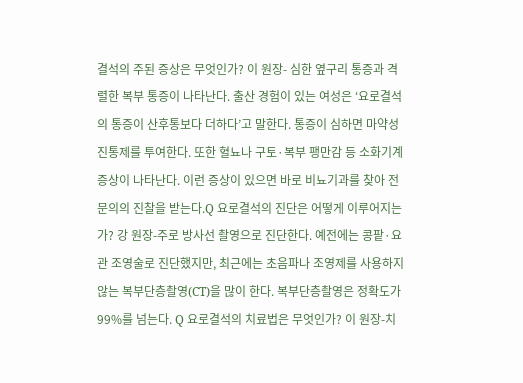결석의 주된 증상은 무엇인가? 이 원장- 심한 옆구리 통증과 격렬한 복부 통증이 나타난다. 출산 경험이 있는 여성은 ‘요로결석의 통증이 산후통보다 더하다’고 말한다. 통증이 심하면 마약성 진통제를 투여한다. 또한 혈뇨나 구토·복부 팽만감 등 소화기계 증상이 나타난다. 이런 증상이 있으면 바로 비뇨기과를 찾아 전문의의 진찰을 받는다.Q 요로결석의 진단은 어떻게 이루어지는가? 강 원장-주로 방사선 촬영으로 진단한다. 예전에는 콩팥·요관 조영술로 진단했지만, 최근에는 초음파나 조영제를 사용하지 않는 복부단층촬영(CT)을 많이 한다. 복부단층촬영은 정확도가 99%를 넘는다. Q 요로결석의 치료법은 무엇인가? 이 원장-치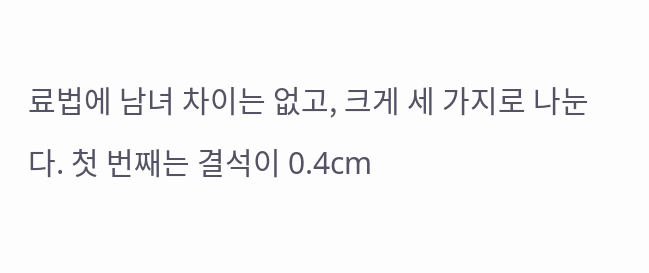료법에 남녀 차이는 없고, 크게 세 가지로 나눈다. 첫 번째는 결석이 0.4cm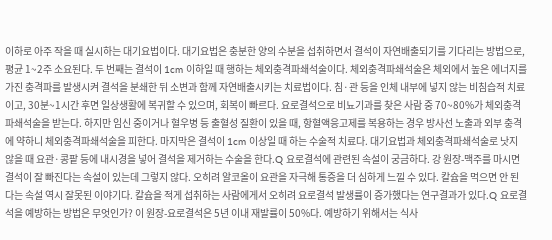이하로 아주 작을 때 실시하는 대기요법이다. 대기요법은 충분한 양의 수분을 섭취하면서 결석이 자연배출되기를 기다리는 방법으로, 평균 1~2주 소요된다. 두 번째는 결석이 1cm 이하일 때 행하는 체외충격파쇄석술이다. 체외충격파쇄석술은 체외에서 높은 에너지를 가진 충격파를 발생시켜 결석을 분쇄한 뒤 소변과 함께 자연배출시키는 치료법이다. 침·관 등을 인체 내부에 넣지 않는 비침습적 치료이고, 30분~1시간 후면 일상생활에 복귀할 수 있으며, 회복이 빠르다. 요로결석으로 비뇨기과를 찾은 사람 중 70~80%가 체외충격파쇄석술을 받는다. 하지만 임신 중이거나 혈우병 등 출혈성 질환이 있을 때, 항혈액응고제를 복용하는 경우 방사선 노출과 외부 충격에 약하니 체외충격파쇄석술을 피한다. 마지막은 결석이 1cm 이상일 때 하는 수술적 치료다. 대기요법과 체외충격파쇄석술로 낫지 않을 때 요관·콩팥 등에 내시경을 넣어 결석을 제거하는 수술을 한다.Q 요로결석에 관련된 속설이 궁금하다. 강 원장-맥주를 마시면 결석이 잘 빠진다는 속설이 있는데 그렇지 않다. 오히려 알코올이 요관을 자극해 통증을 더 심하게 느낄 수 있다. 칼슘을 먹으면 안 된다는 속설 역시 잘못된 이야기다. 칼슘을 적게 섭취하는 사람에게서 오히려 요로결석 발생률이 증가했다는 연구결과가 있다.Q 요로결석을 예방하는 방법은 무엇인가? 이 원장-요로결석은 5년 이내 재발률이 50%다. 예방하기 위해서는 식사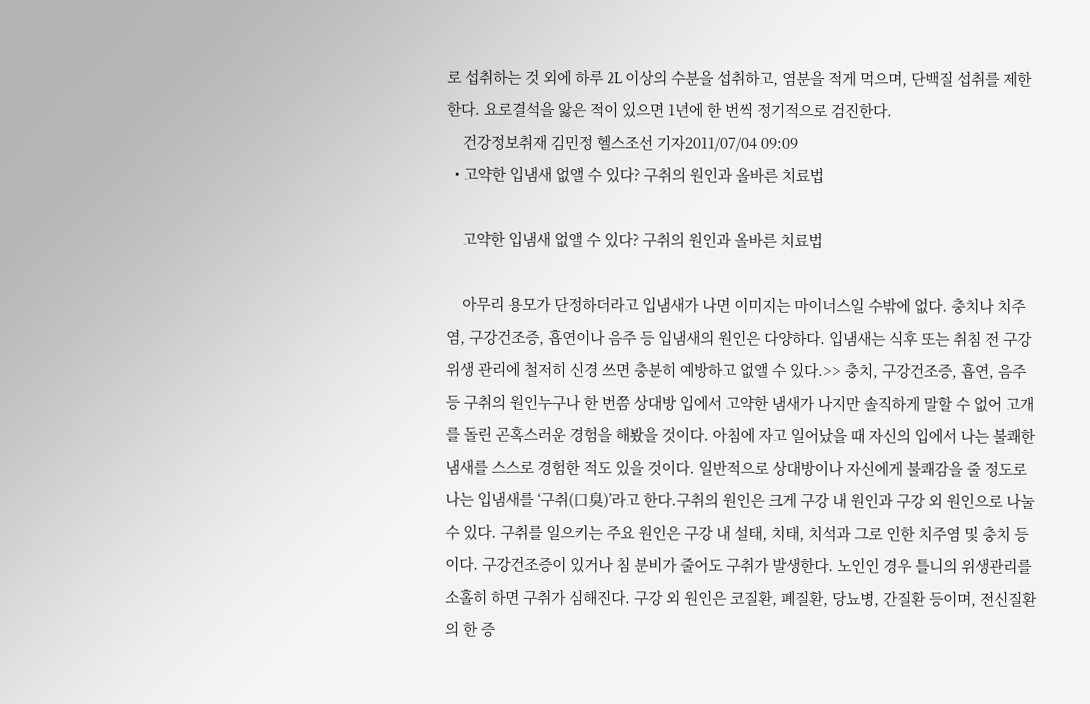로 섭취하는 것 외에 하루 2L 이상의 수분을 섭취하고, 염분을 적게 먹으며, 단백질 섭취를 제한한다. 요로결석을 앓은 적이 있으면 1년에 한 번씩 정기적으로 검진한다.
    건강정보취재 김민정 헬스조선 기자2011/07/04 09:09
  • 고약한 입냄새 없앨 수 있다? 구취의 원인과 올바른 치료법

    고약한 입냄새 없앨 수 있다? 구취의 원인과 올바른 치료법

    아무리 용모가 단정하더라고 입냄새가 나면 이미지는 마이너스일 수밖에 없다. 충치나 치주염, 구강건조증, 흡연이나 음주 등 입냄새의 원인은 다양하다. 입냄새는 식후 또는 취침 전 구강위생 관리에 철저히 신경 쓰면 충분히 예방하고 없앨 수 있다.>> 충치, 구강건조증, 흡연, 음주 등 구취의 원인누구나 한 번쯤 상대방 입에서 고약한 냄새가 나지만 솔직하게 말할 수 없어 고개를 돌린 곤혹스러운 경험을 해봤을 것이다. 아침에 자고 일어났을 때 자신의 입에서 나는 불쾌한 냄새를 스스로 경험한 적도 있을 것이다. 일반적으로 상대방이나 자신에게 불쾌감을 줄 정도로 나는 입냄새를 ‘구취(口臭)’라고 한다.구취의 원인은 크게 구강 내 원인과 구강 외 원인으로 나눌 수 있다. 구취를 일으키는 주요 원인은 구강 내 설태, 치태, 치석과 그로 인한 치주염 및 충치 등이다. 구강건조증이 있거나 침 분비가 줄어도 구취가 발생한다. 노인인 경우 틀니의 위생관리를 소홀히 하면 구취가 심해진다. 구강 외 원인은 코질환, 폐질환, 당뇨병, 간질환 등이며, 전신질환의 한 증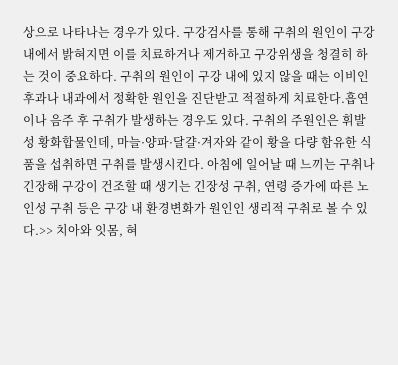상으로 나타나는 경우가 있다. 구강검사를 통해 구취의 원인이 구강 내에서 밝혀지면 이를 치료하거나 제거하고 구강위생을 청결히 하는 것이 중요하다. 구취의 원인이 구강 내에 있지 않을 때는 이비인후과나 내과에서 정확한 원인을 진단받고 적절하게 치료한다.흡연이나 음주 후 구취가 발생하는 경우도 있다. 구취의 주원인은 휘발성 황화합물인데, 마늘·양파·달걀·겨자와 같이 황을 다량 함유한 식품을 섭취하면 구취를 발생시킨다. 아침에 일어날 때 느끼는 구취나 긴장해 구강이 건조할 때 생기는 긴장성 구취, 연령 증가에 따른 노인성 구취 등은 구강 내 환경변화가 원인인 생리적 구취로 볼 수 있다.>> 치아와 잇몸, 혀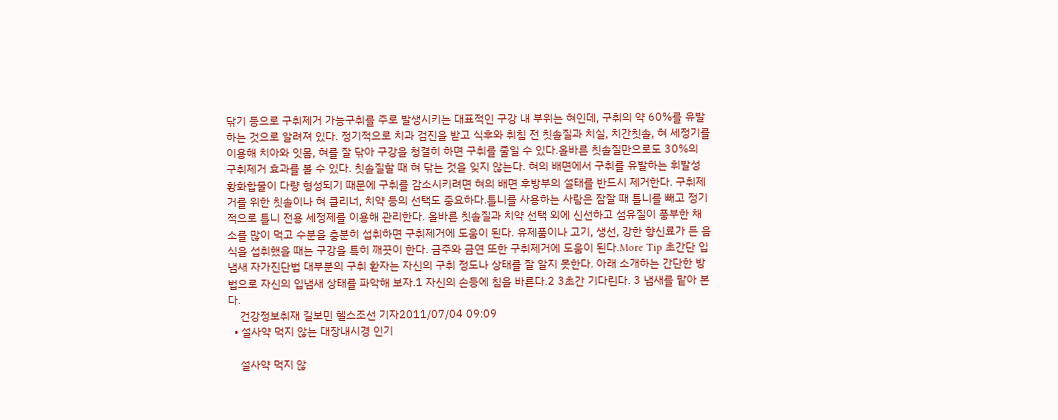닦기 등으로 구취제거 가능구취를 주로 발생시키는 대표적인 구강 내 부위는 혀인데, 구취의 약 60%를 유발하는 것으로 알려져 있다. 정기적으로 치과 검진을 받고 식후와 취침 전 칫솔질과 치실, 치간칫솔, 혀 세정기를 이용해 치아와 잇몸, 혀를 잘 닦아 구강을 청결히 하면 구취를 줄일 수 있다.올바른 칫솔질만으로도 30%의 구취제거 효과를 볼 수 있다. 칫솔질할 때 혀 닦는 것을 잊지 않는다. 혀의 배면에서 구취를 유발하는 휘발성 황화합물이 다량 형성되기 때문에 구취를 감소시키려면 혀의 배면 후방부의 설태를 반드시 제거한다. 구취제거를 위한 칫솔이나 혀 클리너, 치약 등의 선택도 중요하다.틀니를 사용하는 사람은 잠잘 때 틀니를 빼고 정기적으로 틀니 전용 세정제를 이용해 관리한다. 올바른 칫솔질과 치약 선택 외에 신선하고 섬유질이 풍부한 채소를 많이 먹고 수분을 충분히 섭취하면 구취제거에 도움이 된다. 유제품이나 고기, 생선, 강한 향신료가 든 음식을 섭취했을 때는 구강을 특히 깨끗이 한다. 금주와 금연 또한 구취제거에 도움이 된다.More Tip 초간단 입냄새 자가진단법 대부분의 구취 환자는 자신의 구취 정도나 상태를 잘 알지 못한다. 아래 소개하는 간단한 방법으로 자신의 입냄새 상태를 파악해 보자.1 자신의 손등에 침을 바른다.2 3초간 기다린다. 3 냄새를 맡아 본다.
    건강정보취재 길보민 헬스조선 기자2011/07/04 09:09
  • 설사약 먹지 않는 대장내시경 인기

    설사약 먹지 않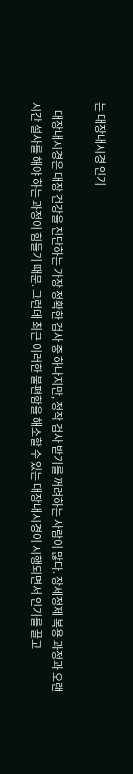는 대장내시경 인기

    대장내시경은 대장 건강을 진단하는 가장 정확한 검사 중 하나지만, 정작 검사 받기를 꺼려하는 사람이 많다. 장세정제 복용 과정과 오랜 시간 설사를 해야 하는 과정이 힘들기 때문. 그런데 최근 이러한 불편함을 해소할 수 있는 대장내시경이 시행되면서 인기를 끌고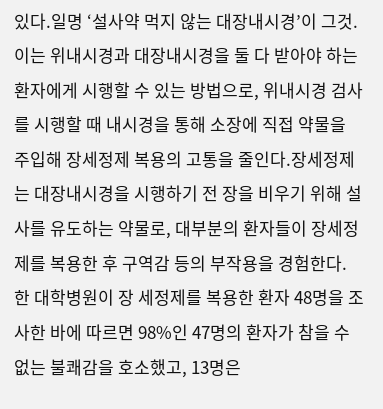있다.일명 ‘설사약 먹지 않는 대장내시경’이 그것. 이는 위내시경과 대장내시경을 둘 다 받아야 하는 환자에게 시행할 수 있는 방법으로, 위내시경 검사를 시행할 때 내시경을 통해 소장에 직접 약물을 주입해 장세정제 복용의 고통을 줄인다.장세정제는 대장내시경을 시행하기 전 장을 비우기 위해 설사를 유도하는 약물로, 대부분의 환자들이 장세정제를 복용한 후 구역감 등의 부작용을 경험한다. 한 대학병원이 장 세정제를 복용한 환자 48명을 조사한 바에 따르면 98%인 47명의 환자가 참을 수 없는 불쾌감을 호소했고, 13명은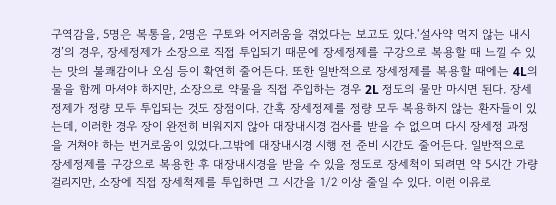구역감을, 5명은 복통을, 2명은 구토와 어지러움을 겪었다는 보고도 있다.‘설사약 먹지 않는 내시경’의 경우, 장세정제가 소장으로 직접 투입되기 때문에 장세정제를 구강으로 복용할 때 느낄 수 있는 맛의 불쾌감이나 오심 등이 확연히 줄어든다. 또한 일반적으로 장세정제를 복용할 때에는 4L의 물을 함께 마셔야 하지만, 소장으로 약물을 직접 주입하는 경우 2L 정도의 물만 마시면 된다. 장세정제가 정량 모두 투입되는 것도 장점이다. 간혹 장세정제를 정량 모두 복용하지 않는 환자들이 있는데, 이러한 경우 장이 완전히 비워지지 않아 대장내시경 검사를 받을 수 없으며 다시 장세정 과정을 거쳐야 하는 번거로움이 있었다.그밖에 대장내시경 시행 전 준비 시간도 줄어든다. 일반적으로 장세정제를 구강으로 복용한 후 대장내시경을 받을 수 있을 정도로 장세척이 되려면 약 5시간 가량 걸리지만, 소장에 직접 장세척제를 투입하면 그 시간을 1/2 이상 줄일 수 있다. 이런 이유로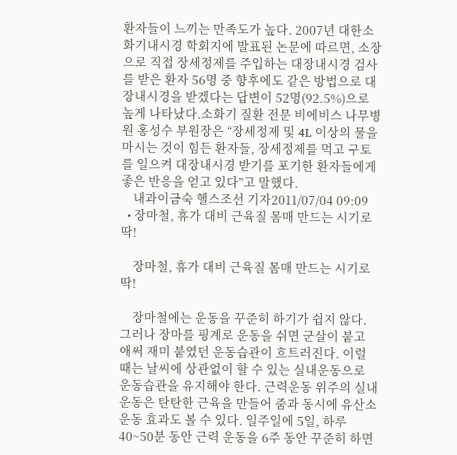환자들이 느끼는 만족도가 높다. 2007년 대한소화기내시경 학회지에 발표된 논문에 따르면, 소장으로 직접 장세정제를 주입하는 대장내시경 검사를 받은 환자 56명 중 향후에도 같은 방법으로 대장내시경을 받겠다는 답변이 52명(92.5%)으로 높게 나타났다.소화기 질환 전문 비에비스 나무병원 홍성수 부원장은 “장세정제 및 4L 이상의 물을 마시는 것이 힘든 환자들, 장세정제를 먹고 구토를 일으켜 대장내시경 받기를 포기한 환자들에게 좋은 반응을 얻고 있다”고 말했다.
    내과이금숙 헬스조선 기자2011/07/04 09:09
  • 장마철, 휴가 대비 근육질 몸매 만드는 시기로 딱!

    장마철, 휴가 대비 근육질 몸매 만드는 시기로 딱!

    장마철에는 운동을 꾸준히 하기가 쉽지 않다. 그러나 장마를 핑계로 운동을 쉬면 군살이 붙고 애써 재미 붙였던 운동습관이 흐트러진다. 이럴 때는 날씨에 상관없이 할 수 있는 실내운동으로 운동습관을 유지해야 한다. 근력운동 위주의 실내운동은 탄탄한 근육을 만들어 줌과 동시에 유산소운동 효과도 볼 수 있다. 일주일에 5일, 하루 40~50분 동안 근력 운동을 6주 동안 꾸준히 하면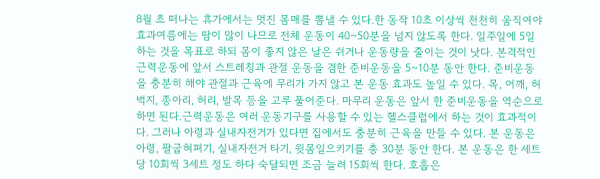8월 초 떠나는 휴가에서는 멋진 몸매를 뽐낼 수 있다.한 동작 10초 이상씩 천천히 움직여야 효과여름에는 땀이 많이 나므로 전체 운동이 40~50분을 넘지 않도록 한다. 일주일에 5일 하는 것을 목표로 하되 몸이 좋지 않은 날은 쉬거나 운동량을 줄이는 것이 낫다. 본격적인 근력운동에 앞서 스트레칭과 관절 운동을 겸한 준비운동을 5~10분 동안 한다. 준비운동을 충분히 해야 관절과 근육에 무리가 가지 않고 본 운동 효과도 높일 수 있다. 목, 어깨, 허벅지, 종아리, 허리, 발목 등을 고루 풀어준다. 마무리 운동은 앞서 한 준비운동을 역순으로 하면 된다.근력운동은 여러 운동기구를 사용할 수 있는 헬스클럽에서 하는 것이 효과적이다. 그러나 아령과 실내자전거가 있다면 집에서도 충분히 근육을 만들 수 있다. 본 운동은 아령, 팔굽혀펴기, 실내자전거 타기, 윗몸일으키기를 총 30분 동안 한다. 본 운동은 한 세트 당 10회씩 3세트 정도 하다 숙달되면 조금 늘려 15회씩 한다. 호흡은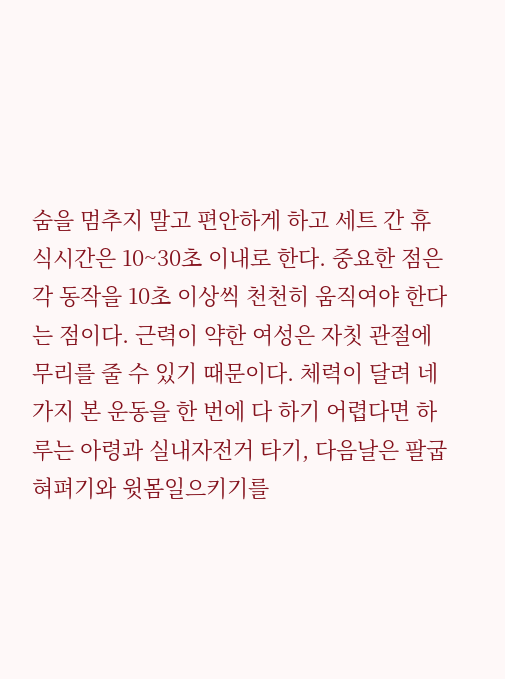숨을 멈추지 말고 편안하게 하고 세트 간 휴식시간은 10~30초 이내로 한다. 중요한 점은 각 동작을 10초 이상씩 천천히 움직여야 한다는 점이다. 근력이 약한 여성은 자칫 관절에 무리를 줄 수 있기 때문이다. 체력이 달려 네 가지 본 운동을 한 번에 다 하기 어렵다면 하루는 아령과 실내자전거 타기, 다음날은 팔굽혀펴기와 윗몸일으키기를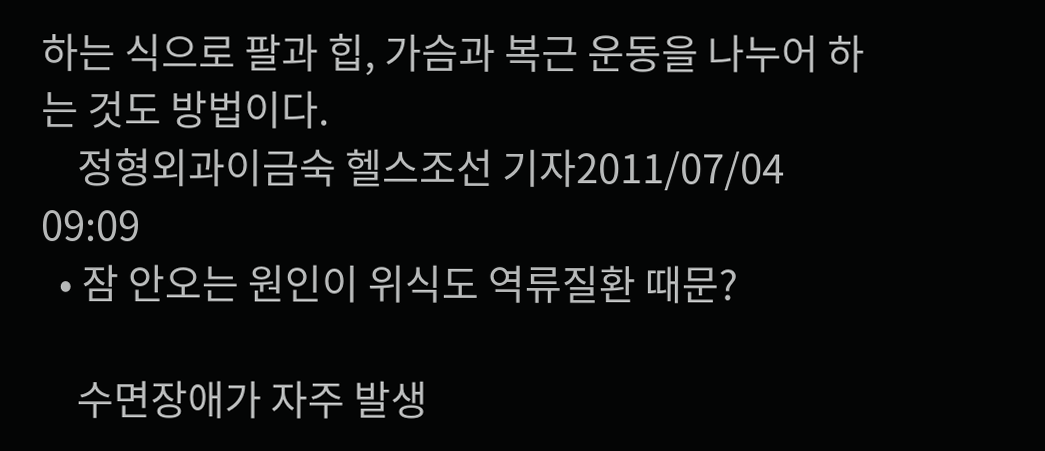하는 식으로 팔과 힙, 가슴과 복근 운동을 나누어 하는 것도 방법이다.
    정형외과이금숙 헬스조선 기자2011/07/04 09:09
  • 잠 안오는 원인이 위식도 역류질환 때문?

    수면장애가 자주 발생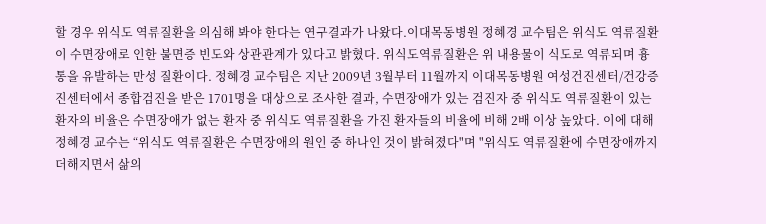할 경우 위식도 역류질환을 의심해 봐야 한다는 연구결과가 나왔다.이대목동병원 정혜경 교수팀은 위식도 역류질환이 수면장애로 인한 불면증 빈도와 상관관계가 있다고 밝혔다. 위식도역류질환은 위 내용물이 식도로 역류되며 흉통을 유발하는 만성 질환이다. 정혜경 교수팀은 지난 2009년 3월부터 11월까지 이대목동병원 여성건진센터/건강증진센터에서 종합검진을 받은 1701명을 대상으로 조사한 결과, 수면장애가 있는 검진자 중 위식도 역류질환이 있는 환자의 비율은 수면장애가 없는 환자 중 위식도 역류질환을 가진 환자들의 비율에 비해 2배 이상 높았다. 이에 대해 정혜경 교수는 “위식도 역류질환은 수면장애의 원인 중 하나인 것이 밝혀졌다"며 "위식도 역류질환에 수면장애까지 더해지면서 삶의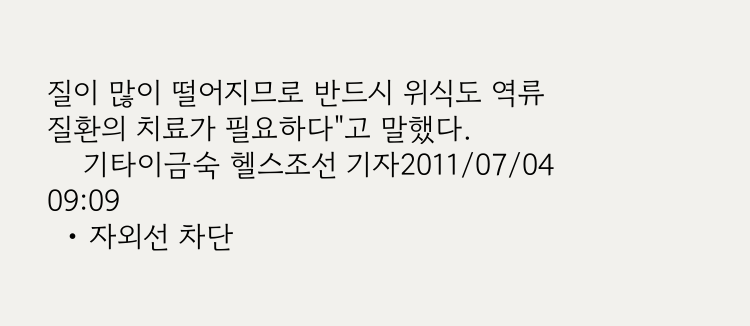질이 많이 떨어지므로 반드시 위식도 역류질환의 치료가 필요하다"고 말했다.
    기타이금숙 헬스조선 기자2011/07/04 09:09
  • 자외선 차단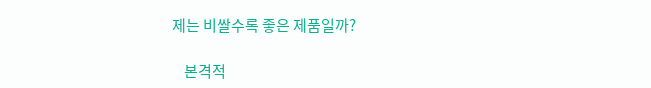제는 비쌀수록 좋은 제품일까?

    본격적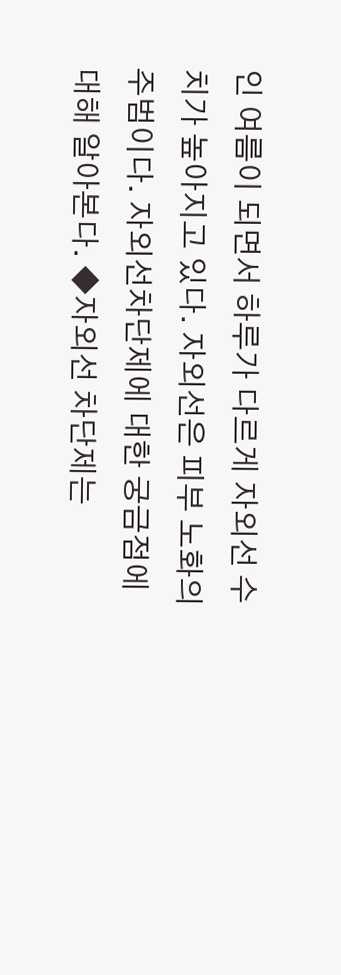인 여름이 되면서 하루가 다르게 자외선 수치가 높아지고 있다. 자외선은 피부 노화의 주범이다. 자외선차단제에 대한 궁금점에 대해 알아본다. ◆자외선 차단제는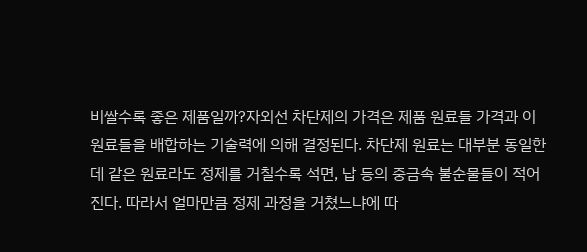비쌀수록 좋은 제품일까?자외선 차단제의 가격은 제품 원료들 가격과 이 원료들을 배합하는 기술력에 의해 결정된다. 차단제 원료는 대부분 동일한데 같은 원료라도 정제를 거칠수록 석면, 납 등의 중금속 불순물들이 적어진다. 따라서 얼마만큼 정제 과정을 거쳤느냐에 따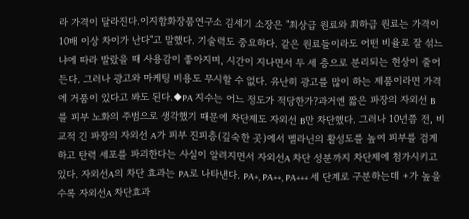라 가격이 달라진다.이지함화장품연구소 김세기 소장은 "최상급 원료와 최하급 원료는 가격이 10배 이상 차이가 난다"고 말했다. 기술력도 중요하다. 같은 원료들이라도 어떤 비율로 잘 섞느냐에 따라 발랐을 때 사용감이 좋아지며, 시간이 지나면서 두 세 층으로 분리되는 현상이 줄어든다. 그러나 광고와 마케팅 비용도 무시할 수 없다. 유난히 광고를 많이 하는 제품이라면 가격에 거품이 있다고 봐도 된다.◆PA 지수는 어느 정도가 적당한가?과거엔 짧은 파장의 자외선 B를 피부 노화의 주범으로 생각했기 때문에 차단제도 자외선 B만 차단했다. 그러나 10년쯤 전, 비교적 긴 파장의 자외선 A가 피부 진피층(깊숙한 곳)에서 멜라닌의 활성도를 높여 피부를 검게 하고 탄력 세포를 파괴한다는 사실이 알려지면서 자외선A 차단 성분까지 차단제에 첨가시키고 있다. 자외선A의 차단 효과는 PA로 나타낸다. PA+, PA++, PA+++ 세 단계로 구분하는데 +가 높을수록 자외선A 차단효과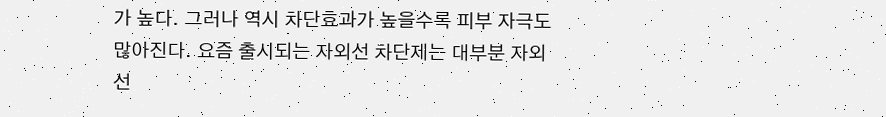가 높다. 그러나 역시 차단효과가 높을수록 피부 자극도 많아진다. 요즘 출시되는 자외선 차단제는 대부분 자외선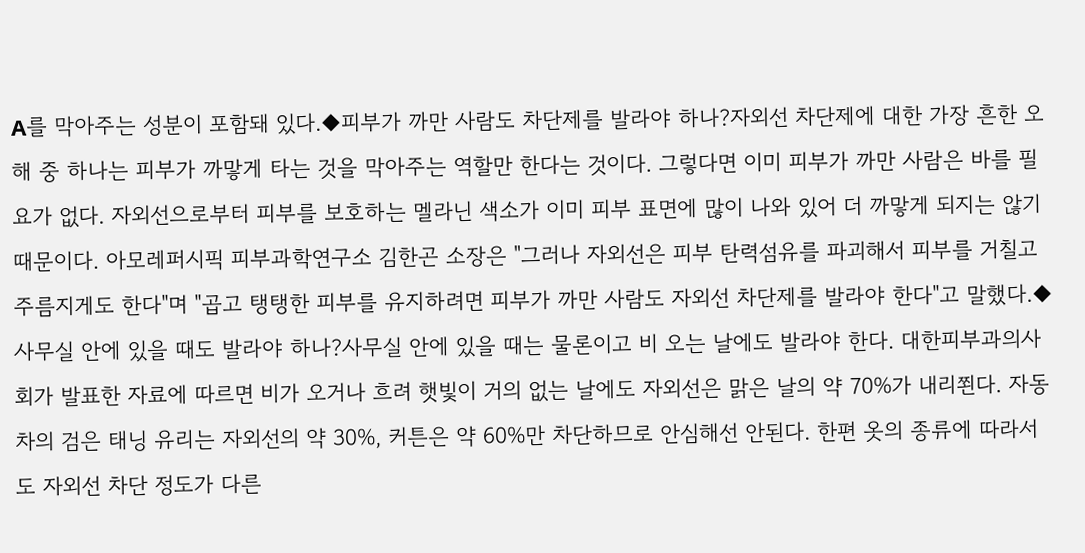A를 막아주는 성분이 포함돼 있다.◆피부가 까만 사람도 차단제를 발라야 하나?자외선 차단제에 대한 가장 흔한 오해 중 하나는 피부가 까맣게 타는 것을 막아주는 역할만 한다는 것이다. 그렇다면 이미 피부가 까만 사람은 바를 필요가 없다. 자외선으로부터 피부를 보호하는 멜라닌 색소가 이미 피부 표면에 많이 나와 있어 더 까맣게 되지는 않기 때문이다. 아모레퍼시픽 피부과학연구소 김한곤 소장은 "그러나 자외선은 피부 탄력섬유를 파괴해서 피부를 거칠고 주름지게도 한다"며 "곱고 탱탱한 피부를 유지하려면 피부가 까만 사람도 자외선 차단제를 발라야 한다"고 말했다.◆사무실 안에 있을 때도 발라야 하나?사무실 안에 있을 때는 물론이고 비 오는 날에도 발라야 한다. 대한피부과의사회가 발표한 자료에 따르면 비가 오거나 흐려 햇빛이 거의 없는 날에도 자외선은 맑은 날의 약 70%가 내리쬔다. 자동차의 검은 태닝 유리는 자외선의 약 30%, 커튼은 약 60%만 차단하므로 안심해선 안된다. 한편 옷의 종류에 따라서도 자외선 차단 정도가 다른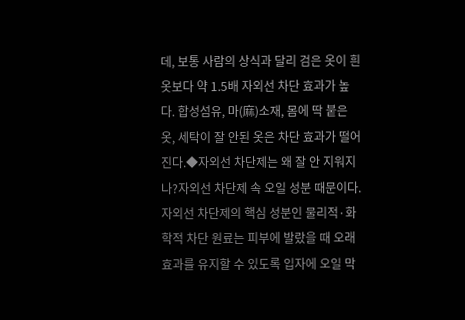데, 보통 사람의 상식과 달리 검은 옷이 흰 옷보다 약 1.5배 자외선 차단 효과가 높다. 합성섬유, 마(麻)소재, 몸에 딱 붙은 옷, 세탁이 잘 안된 옷은 차단 효과가 떨어진다.◆자외선 차단제는 왜 잘 안 지워지나?자외선 차단제 속 오일 성분 때문이다. 자외선 차단제의 핵심 성분인 물리적·화학적 차단 원료는 피부에 발랐을 때 오래 효과를 유지할 수 있도록 입자에 오일 막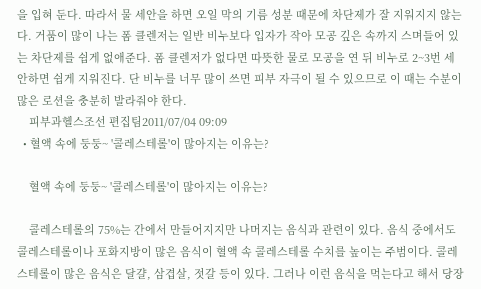을 입혀 둔다. 따라서 물 세안을 하면 오일 막의 기름 성분 때문에 차단제가 잘 지워지지 않는다. 거품이 많이 나는 폼 클렌저는 일반 비누보다 입자가 작아 모공 깊은 속까지 스며들어 있는 차단제를 쉽게 없애준다. 폼 클렌저가 없다면 따뜻한 물로 모공을 연 뒤 비누로 2~3번 세안하면 쉽게 지워진다. 단 비누를 너무 많이 쓰면 피부 자극이 될 수 있으므로 이 때는 수분이 많은 로션을 충분히 발라줘야 한다.
    피부과헬스조선 편집팀2011/07/04 09:09
  • 혈액 속에 둥둥~ '콜레스테롤'이 많아지는 이유는?

    혈액 속에 둥둥~ '콜레스테롤'이 많아지는 이유는?

    콜레스테롤의 75%는 간에서 만들어지지만 나머지는 음식과 관련이 있다. 음식 중에서도 콜레스테롤이나 포화지방이 많은 음식이 혈액 속 콜레스테롤 수치를 높이는 주범이다. 콜레스테롤이 많은 음식은 달걀, 삼겹살, 젓갈 등이 있다. 그러나 이런 음식을 먹는다고 해서 당장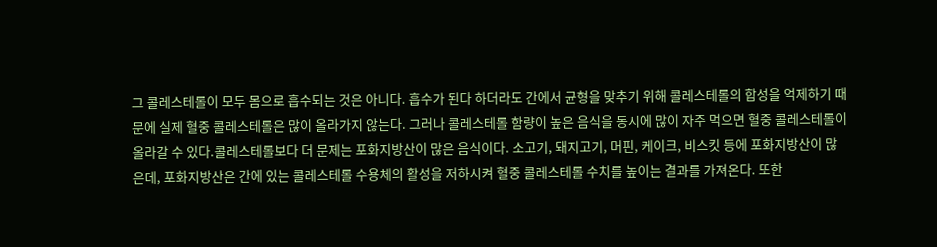그 콜레스테롤이 모두 몸으로 흡수되는 것은 아니다. 흡수가 된다 하더라도 간에서 균형을 맞추기 위해 콜레스테롤의 합성을 억제하기 때문에 실제 혈중 콜레스테롤은 많이 올라가지 않는다. 그러나 콜레스테롤 함량이 높은 음식을 동시에 많이 자주 먹으면 혈중 콜레스테롤이 올라갈 수 있다.콜레스테롤보다 더 문제는 포화지방산이 많은 음식이다. 소고기, 돼지고기, 머핀, 케이크, 비스킷 등에 포화지방산이 많은데, 포화지방산은 간에 있는 콜레스테롤 수용체의 활성을 저하시켜 혈중 콜레스테롤 수치를 높이는 결과를 가져온다. 또한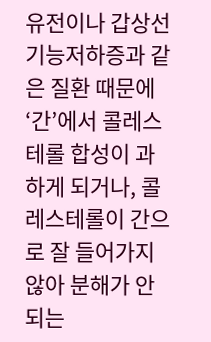유전이나 갑상선기능저하증과 같은 질환 때문에 ‘간’에서 콜레스테롤 합성이 과하게 되거나, 콜레스테롤이 간으로 잘 들어가지 않아 분해가 안 되는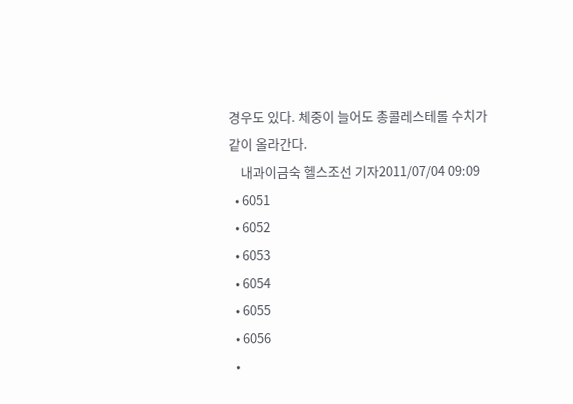경우도 있다. 체중이 늘어도 총콜레스테롤 수치가 같이 올라간다.
    내과이금숙 헬스조선 기자2011/07/04 09:09
  • 6051
  • 6052
  • 6053
  • 6054
  • 6055
  • 6056
  •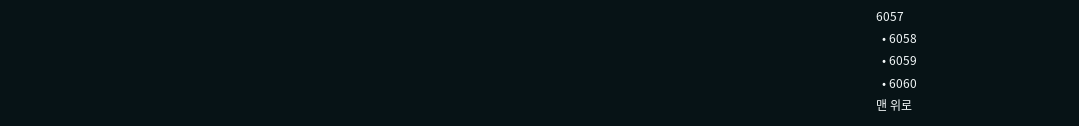6057
  • 6058
  • 6059
  • 6060
맨 위로